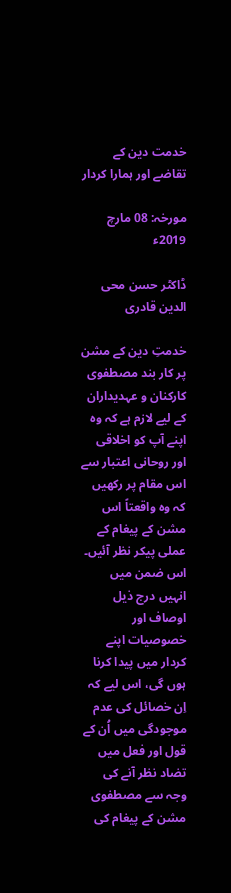خدمت دین کے تقاضے اور ہمارا کردار

مورخہ: 08 مارچ 2019ء

ڈاکٹر حسن محی الدین قادری

خدمتِ دین کے مشن پر کار بند مصطفوی کارکنان و عہدیداران کے لیے لازم ہے کہ وہ اپنے آپ کو اخلاقی اور روحانی اعتبار سے اس مقام پر رکھیں کہ وہ واقعتاً اس مشن کے پیغام کے عملی پیکر نظر آئیں۔ اس ضمن میں انہیں درج ذیل اوصاف اور خصوصیات اپنے کردار میں پیدا کرنا ہوں گی، اس لیے کہ اِن خصائل کی عدم موجودگی میں اُن کے قول اور فعل میں تضاد نظر آنے کی وجہ سے مصطفوی مشن کے پیغام کی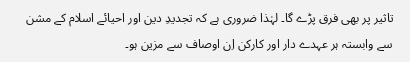تاثیر پر بھی فرق پڑے گا۔ لہٰذا ضروری ہے کہ تجدیدِ دین اور احیائے اسلام کے مشن سے وابستہ ہر عہدے دار اور کارکن اِن اوصاف سے مزین ہو۔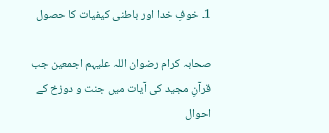1۔ خوفِ خدا اور باطنی کیفیات کا حصول

صحابہ کرام رضوان اللہ علیہم اجمعین جب قرآنِ مجید کی آیات میں جنت و دوزخ کے احوال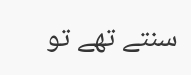سنتے تھے تو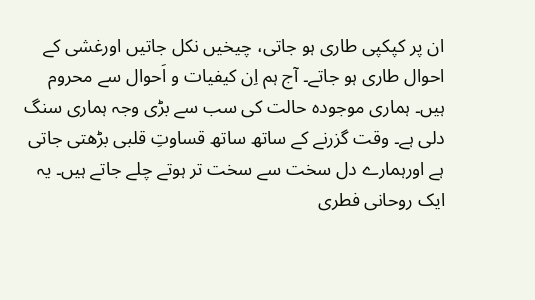ان پر کپکپی طاری ہو جاتی، چیخیں نکل جاتیں اورغشی کے احوال طاری ہو جاتے۔ آج ہم اِن کیفیات و اَحوال سے محروم ہیں۔ ہماری موجودہ حالت کی سب سے بڑی وجہ ہماری سنگ دلی ہے۔ وقت گزرنے کے ساتھ ساتھ قساوتِ قلبی بڑھتی جاتی ہے اورہمارے دل سخت سے سخت تر ہوتے چلے جاتے ہیں۔ یہ ایک روحانی فطری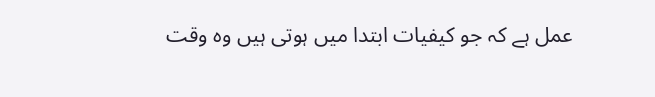عمل ہے کہ جو کیفیات ابتدا میں ہوتی ہیں وہ وقت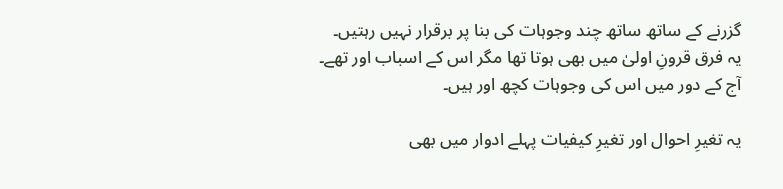گزرنے کے ساتھ ساتھ چند وجوہات کی بنا پر برقرار نہیں رہتیں۔ یہ فرق قرونِ اولیٰ میں بھی ہوتا تھا مگر اس کے اسباب اور تھے۔ آج کے دور میں اس کی وجوہات کچھ اور ہیں۔

یہ تغیرِ احوال اور تغیرِ کیفیات پہلے ادوار میں بھی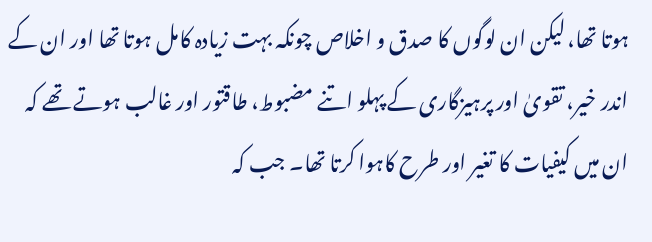ہوتا تھا، لیکن ان لوگوں کا صدق و اخلاص چونکہ بہت زیادہ کامل ہوتا تھا اور ان کے اندر خیر، تقویٰ اور پرہیزگاری کے پہلو اتنے مضبوط، طاقتور اور غالب ہوتے تھے کہ ان میں کیفیات کا تغیر اور طرح کاہوا کرتا تھا۔ جب کہ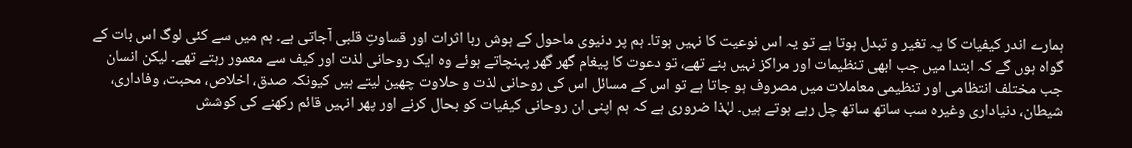ہمارے اندر کیفیات کا یہ تغیر و تبدل ہوتا ہے تو یہ اس نوعیت کا نہیں ہوتا۔ ہم پر دنیوی ماحول کے ہوش ربا اثرات اور قساوتِ قلبی آجاتی ہے۔ ہم میں سے کئی لوگ اس بات کے گواہ ہوں گے کہ ابتدا میں جب ابھی تنظیمات اور مراکز نہیں بنے تھے، تو دعوت کا پیغام گھر گھر پہنچاتے ہوئے وہ ایک روحانی لذت اور کیف سے معمور رہتے تھے۔ لیکن انسان جب مختلف انتظامی اور تنظیمی معاملات میں مصروف ہو جاتا ہے تو اس کے مسائل اس کی روحانی لذت و حلاوت چھین لیتے ہیں کیونکہ صدق، اخلاص، محبت، وفاداری، شیطان، دنیاداری وغیرہ سب ساتھ ساتھ چل رہے ہوتے ہیں۔ لہٰذا ضروری ہے کہ ہم اپنی ان روحانی کیفیات کو بحال کرنے اور پھر انہیں قائم رکھنے کی کوشش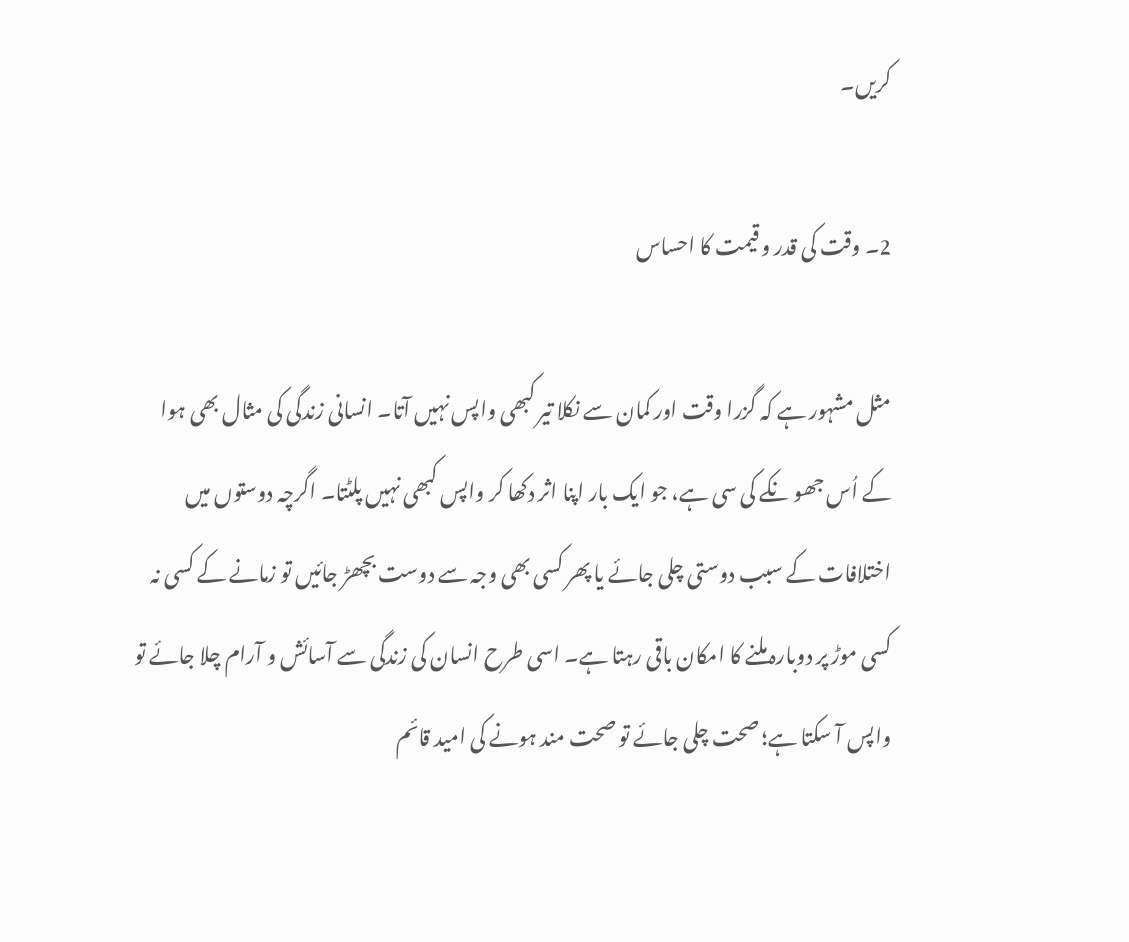کریں۔

2۔ وقت کی قدر و قیمت کا احساس

مثل مشہور ہے کہ گزرا وقت اور کمان سے نکلا تیر کبھی واپس نہیں آتا۔ انسانی زندگی کی مثال بھی ہوا کے اُس جھو نکے کی سی ہے، جو ایک بار اپنا اثر دکھا کر واپس کبھی نہیں پلٹتا۔ اگرچہ دوستوں میں اختلافات کے سبب دوستی چلی جائے یا پھر کسی بھی وجہ سے دوست بچھڑ جائیں تو زمانے کے کسی نہ کسی موڑ پر دوبارہ ملنے کا امکان باقی رہتا ہے۔ اسی طرح انسان کی زندگی سے آسائش و آرام چلا جائے تو واپس آ سکتا ہے؛ صحت چلی جائے تو صحت مند ہونے کی امید قائم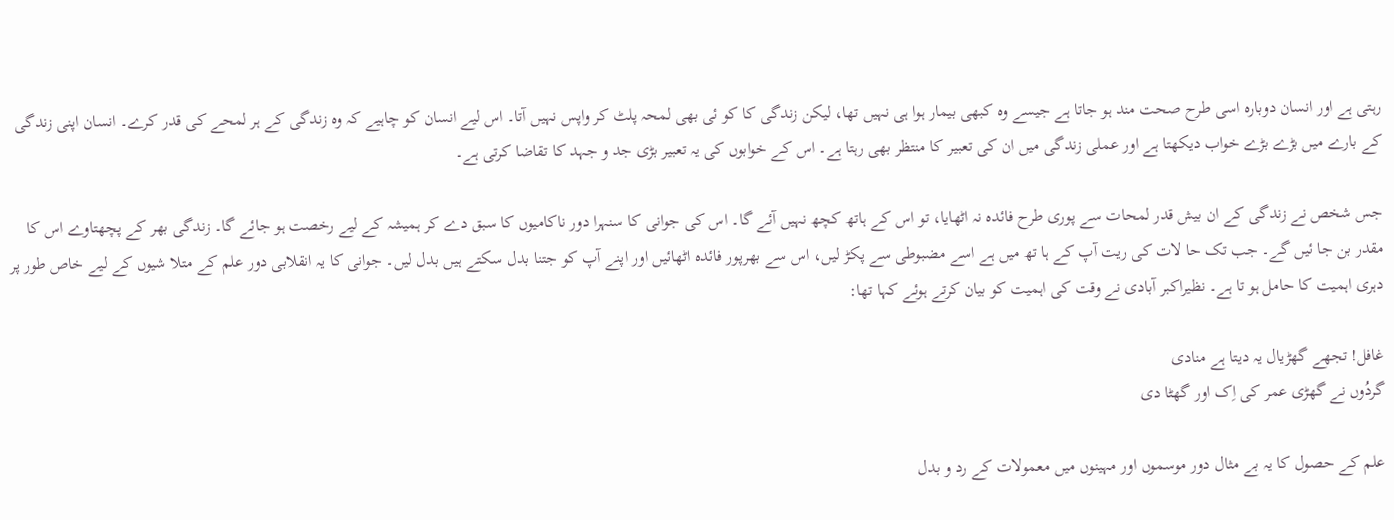رہتی ہے اور انسان دوبارہ اسی طرح صحت مند ہو جاتا ہے جیسے وہ کبھی بیمار ہوا ہی نہیں تھا، لیکن زندگی کا کو ئی بھی لمحہ پلٹ کر واپس نہیں آتا۔ اس لیے انسان کو چاہیے کہ وہ زندگی کے ہر لمحے کی قدر کرے۔ انسان اپنی زندگی کے بارے میں بڑے بڑے خواب دیکھتا ہے اور عملی زندگی میں ان کی تعبیر کا منتظر بھی رہتا ہے۔ اس کے خوابوں کی یہ تعبیر بڑی جد و جہد کا تقاضا کرتی ہے۔

جس شخص نے زندگی کے ان بیش قدر لمحات سے پوری طرح فائدہ نہ اٹھایا، تو اس کے ہاتھ کچھ نہیں آئے گا۔ اس کی جوانی کا سنہرا دور ناکامیوں کا سبق دے کر ہمیشہ کے لیے رخصت ہو جائے گا۔ زندگی بھر کے پچھتاوے اس کا مقدر بن جا ئیں گے۔ جب تک حا لات کی ریت آپ کے ہا تھ میں ہے اسے مضبوطی سے پکڑ لیں، اس سے بھرپور فائدہ اٹھائیں اور اپنے آپ کو جتنا بدل سکتے ہیں بدل لیں۔ جوانی کا یہ انقلابی دور علم کے متلا شیوں کے لیے خاص طور پر دہری اہمیت کا حامل ہو تا ہے۔ نظیراکبر آبادی نے وقت کی اہمیت کو بیان کرتے ہوئے کہا تھا:

غافل! تجھے گھڑیال یہ دیتا ہے منادی
گردُوں نے گھڑی عمر کی اِک اور گھٹا دی

علم کے حصول کا یہ بے مثال دور موسموں اور مہینوں میں معمولات کے رد و بدل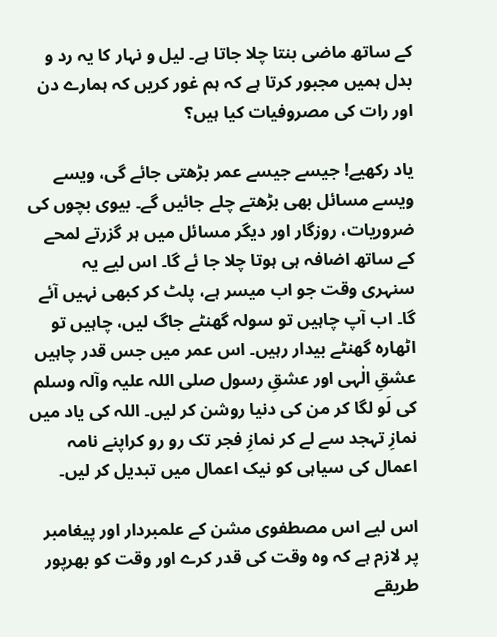کے ساتھ ماضی بنتا چلا جاتا ہے۔ لیل و نہار کا یہ رد و بدل ہمیں مجبور کرتا ہے کہ ہم غور کریں کہ ہمارے دن اور رات کی مصروفیات کیا ہیں؟

یاد رکھیے! جیسے جیسے عمر بڑھتی جائے گی، ویسے ویسے مسائل بھی بڑھتے چلے جائیں گے۔ بیوی بچوں کی ضروریات، روزگار اور دیگر مسائل میں ہر گزرتے لمحے کے ساتھ اضافہ ہی ہوتا چلا جا ئے گا۔ اس لیے یہ سنہری وقت جو اب میسر ہے، پلٹ کر کبھی نہیں آئے گا۔ اب آپ چاہیں تو سولہ گھنٹے جاگ لیں، چاہیں تو اٹھارہ گھنٹے بیدار رہیں۔ اس عمر میں جس قدر چاہیں عشقِ الٰہی اور عشقِ رسول صلی اللہ علیہ وآلہ وسلم کی لَو لگا کر من کی دنیا روشن کر لیں۔ اللہ کی یاد میں نمازِ تہجد سے لے کر نمازِ فجر تک رو رو کراپنے نامہ اعمال کی سیاہی کو نیک اعمال میں تبدیل کر لیں۔

اس لیے اس مصطفوی مشن کے علمبردار اور پیغامبر پر لازم ہے کہ وہ وقت کی قدر کرے اور وقت کو بھرپور طریقے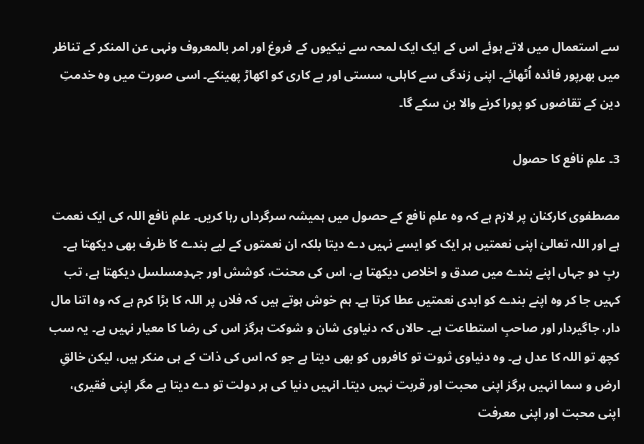سے استعمال میں لاتے ہوئے اس کے ایک ایک لمحہ سے نیکیوں کے فروغ اور امر بالمعروف ونہی عن المنکر کے تناظر میں بھرپور فائدہ اُٹھائے۔ اپنی زندگی سے کاہلی، سستی اور بے کاری کو اکھاڑ پھینکے۔ اسی صورت میں وہ خدمتِ دین کے تقاضوں کو پورا کرنے والا بن سکے گا۔

3۔ علمِ نافع کا حصول

مصطفوی کارکنان پر لازم ہے کہ وہ علمِ نافع کے حصول میں ہمیشہ سرگرداں رہا کریں۔ علمِ نافع اللہ کی ایک نعمت ہے اور اللہ تعالیٰ اپنی نعمتیں ہر ایک کو ایسے نہیں دے دیتا بلکہ ان نعمتوں کے لیے بندے کا ظرف بھی دیکھتا ہے۔ ربِ دو جہاں اپنے بندے میں صدق و اخلاص دیکھتا ہے، اس کی محنت، کوشش اور جہدِمسلسل دیکھتا ہے، تب کہیں جا کر وہ اپنے بندے کو ابدی نعمتیں عطا کرتا ہے۔ ہم خوش ہوتے ہیں کہ فلاں پر اللہ کا بڑا کرم ہے کہ وہ اتنا مال دار، جاگیردار اور صاحبِ استطاعت ہے۔ حالاں کہ دنیاوی شان و شوکت ہرگز اس کی رضا کا معیار نہیں ہے۔ یہ سب کچھ تو اللہ کا عدل ہے۔ وہ دنیاوی ثروت تو کافروں کو بھی دیتا ہے جو کہ اس کی ذات کے ہی منکر ہیں، لیکن خالقِ ارض و سما انہیں ہرگز اپنی محبت اور قربت نہیں دیتا۔ انہیں دنیا کی ہر دولت تو دے دیتا ہے مگر اپنی فقیری، اپنی محبت اور اپنی معرفت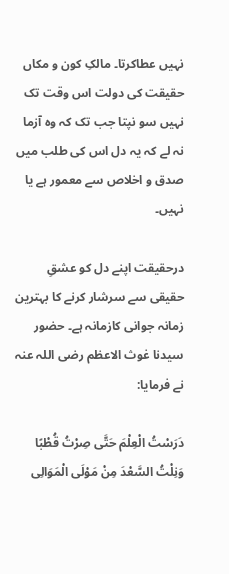نہیں عطاکرتا۔ مالکِ کون و مکاں حقیقت کی دولت اس وقت تک نہیں سو نپتا جب تک کہ وہ آزما نہ لے کہ یہ دل اس کی طلب میں صدق و اخلاص سے معمور ہے یا نہیں۔

درحقیقت اپنے دل کو عشقِ حقیقی سے سرشار کرنے کا بہترین زمانہ جوانی کازمانہ ہے۔ حضور سیدنا غوث الاعظم رضی اللہ عنہ نے فرمایا:

دَرَسْتُ الْعِلْمَ حَتَّی صِرْتُ قُطْبًا
وَنِلْتُ السَّعْدَ مِنْ مَوْلَی الْمَوَالِی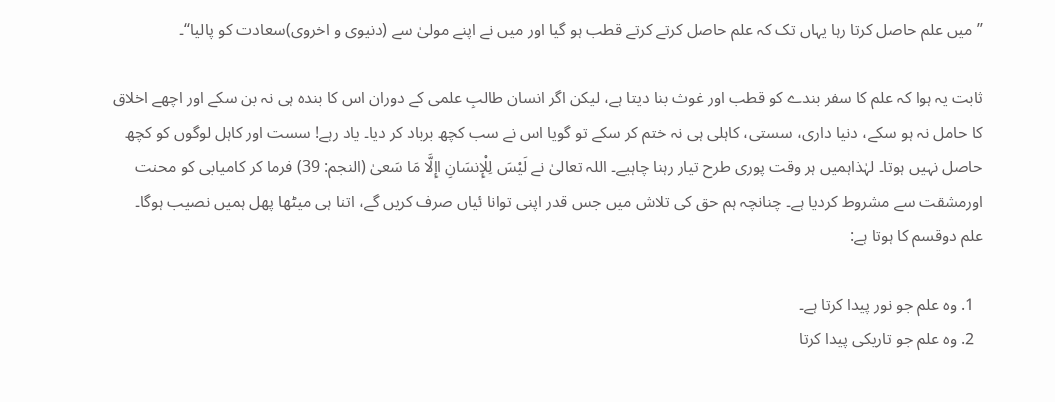’’میں علم حاصل کرتا رہا یہاں تک کہ علم حاصل کرتے کرتے قطب ہو گیا اور میں نے اپنے مولیٰ سے (دنیوی و اخروی)سعادت کو پالیا‘‘۔

ثابت یہ ہوا کہ علم کا سفر بندے کو قطب اور غوث بنا دیتا ہے، لیکن اگر انسان طالبِ علمی کے دوران اس کا بندہ ہی نہ بن سکے اور اچھے اخلاق کا حامل نہ ہو سکے، دنیا داری، سستی، کاہلی ہی نہ ختم کر سکے تو گویا اس نے سب کچھ برباد کر دیا۔ یاد رہے! سست اور کاہل لوگوں کو کچھ حاصل نہیں ہوتا۔ لہٰذاہمیں ہر وقت پوری طرح تیار رہنا چاہیے۔ اللہ تعالیٰ نے لَیْسَ لِلْإِنسَانِ اإِلَّا مَا سَعیٰ (النجم: 39) فرما کر کامیابی کو محنت اورمشقت سے مشروط کردیا ہے۔ چنانچہ ہم حق کی تلاش میں جس قدر اپنی توانا ئیاں صرف کریں گے، اتنا ہی میٹھا پھل ہمیں نصیب ہوگا۔ علم دوقسم کا ہوتا ہے:

  1. وہ علم جو نور پیدا کرتا ہے۔
  2. وہ علم جو تاریکی پیدا کرتا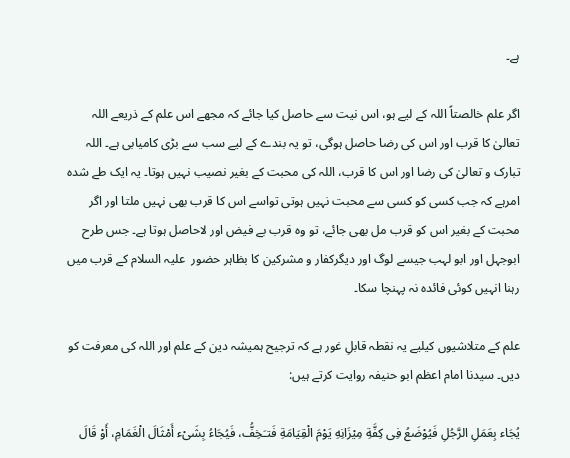ہے۔

اگر علم خالصتاً اللہ کے لیے ہو، اس نیت سے حاصل کیا جائے کہ مجھے اس علم کے ذریعے اللہ تعالیٰ کا قرب اور اس کی رضا حاصل ہوگی، تو یہ بندے کے لیے سب سے بڑی کامیابی ہے۔ اللہ تبارک و تعالیٰ کی رضا اور اس کا قرب، اللہ کی محبت کے بغیر نصیب نہیں ہوتا۔ یہ ایک طے شدہ امرہے کہ جب کسی کو کسی سے محبت نہیں ہوتی تواسے اس کا قرب بھی نہیں ملتا اور اگر محبت کے بغیر اس کو قرب مل بھی جائے، تو وہ قرب بے فیض اور لاحاصل ہوتا ہے۔ جس طرح ابوجہل اور ابو لہب جیسے لوگ اور دیگرکفار و مشرکین کا بظاہر حضور  علیہ السلام کے قرب میں رہنا انہیں کوئی فائدہ نہ پہنچا سکا۔

علم کے متلاشیوں کیلیے یہ نقطہ قابلِ غور ہے کہ ترجیح ہمیشہ دین کے علم اور اللہ کی معرفت کو دیں۔ سیدنا امام اعظم ابو حنیفہ روایت کرتے ہیں:

یُجَاء بِعَمَلِ الرَّجُلِ فَیُوْضَعُ فِی کِفَّةِ مِیْزَانِهِ یَوْمَ الْقِیَامَةِ فَتـَخِفُّ، فَیُجَاءُ بِشَیْء أَمْثَالَ الْغَمَامِ، أَوْ قَالَ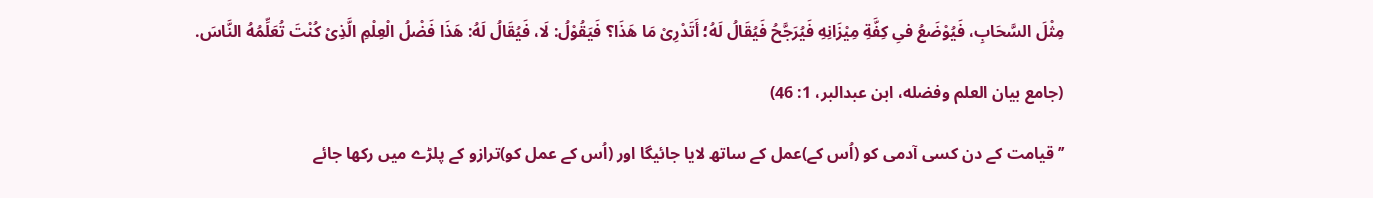مِثْلَ السَّحَابِ، فَیُوْضَعُ فیِ کِفَّةِ مِیْزَانِهِ فَیُرَجَّحُ فَیُقَالُ لَهُ؛ أَتَدْرِیْ مَا هَذَا؟ فَیَقُوْلُ: لَا، فَیُقَالُ لَهُ: هَذَا فَضْلُ الْعِلْمِ الَّذِیْ کُنْتَ تُعَلِّمُهُ النَّاسَ.

(جامع بیان العلم وفضله، ابن عبدالبر، 1: 46)

’’قیامت کے دن کسی آدمی کو (اُس کے)عمل کے ساتھ لایا جائیگا اور (اُس کے عمل کو)ترازو کے پلڑے میں رکھا جائے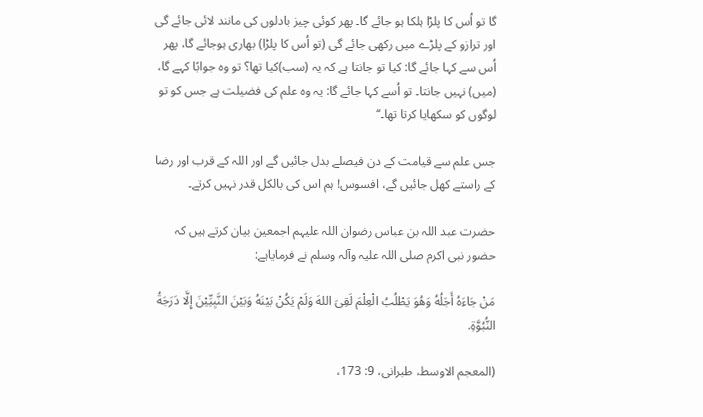گا تو اُس کا پلڑا ہلکا ہو جائے گا۔ پھر کوئی چیز بادلوں کی مانند لائی جائے گی اور ترازو کے پلڑے میں رکھی جائے گی (تو اُس کا پلڑا) بھاری ہوجائے گا، پھر اُس سے کہا جائے گا: کیا تو جانتا ہے کہ یہ (سب)کیا تھا؟ تو وہ جوابًا کہے گا، (میں) نہیں جانتا۔ تو اُسے کہا جائے گا: یہ وہ علم کی فضیلت ہے جس کو تو لوگوں کو سکھایا کرتا تھا۔‘‘

جس علم سے قیامت کے دن فیصلے بدل جائیں گے اور اللہ کے قرب اور رضا کے راستے کھل جائیں گے، افسوس! ہم اس کی بالکل قدر نہیں کرتے۔

حضرت عبد اللہ بن عباس رضوان اللہ علیہم اجمعین بیان کرتے ہیں کہ حضور نبی اکرم صلی اللہ علیہ وآلہ وسلم نے فرمایاہے:

مَنْ جَاءَهُ أَجَلُهُ وَهُوَ یَطْلُبُ الْعِلْمَ لَقِیَ اللهَ وَلَمْ یَکُنْ بَیْنَهُ وَبَیْنَ النَّبِیِّیْنَ إِلَّا دَرَجَةُ النُّبُوَّةِ.

(المعجم الاوسط، طبرانی، 9: 173،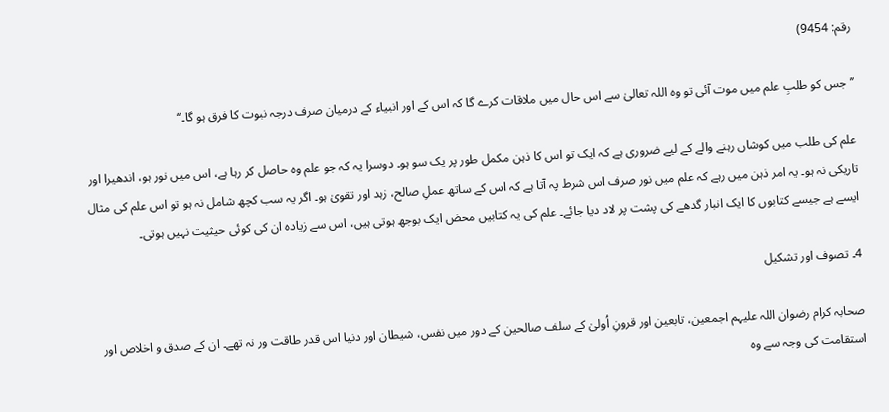رقم: 9454)

’’جس کو طلبِ علم میں موت آئی تو وہ اللہ تعالیٰ سے اس حال میں ملاقات کرے گا کہ اس کے اور انبیاء کے درمیان صرف درجہ نبوت کا فرق ہو گا۔‘‘

علم کی طلب میں کوشاں رہنے والے کے لیے ضروری ہے کہ ایک تو اس کا ذہن مکمل طور پر یک سو ہو۔ دوسرا یہ کہ جو علم وہ حاصل کر رہا ہے، اس میں نور ہو، اندھیرا اور تاریکی نہ ہو۔ یہ امر ذہن میں رہے کہ علم میں نور صرف اس شرط پہ آتا ہے کہ اس کے ساتھ عملِ صالح، زہد اور تقویٰ ہو۔ اگر یہ سب کچھ شامل نہ ہو تو اس علم کی مثال ایسے ہے جیسے کتابوں کا ایک انبار گدھے کی پشت پر لاد دیا جائے۔ علم کی یہ کتابیں محض ایک بوجھ ہوتی ہیں، اس سے زیادہ ان کی کوئی حیثیت نہیں ہوتی۔

4۔ تصوف اور تشکیل

صحابہ کرام رضوان اللہ علیہم اجمعین، تابعین اور قرونِ اُولیٰ کے سلف صالحین کے دور میں نفس، شیطان اور دنیا اس قدر طاقت ور نہ تھے۔ ان کے صدق و اخلاص اور استقامت کی وجہ سے وہ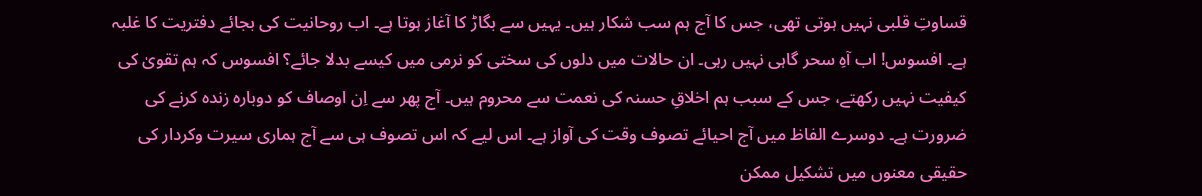قساوتِ قلبی نہیں ہوتی تھی، جس کا آج ہم سب شکار ہیں۔ یہیں سے بگاڑ کا آغاز ہوتا ہے۔ اب روحانیت کی بجائے دفتریت کا غلبہ ہے۔ افسوس! اب آہِ سحر گاہی نہیں رہی۔ ان حالات میں دلوں کی سختی کو نرمی میں کیسے بدلا جائے؟ افسوس کہ ہم تقویٰ کی کیفیت نہیں رکھتے، جس کے سبب ہم اخلاقِ حسنہ کی نعمت سے محروم ہیں۔ آج پھر سے اِن اوصاف کو دوبارہ زندہ کرنے کی ضرورت ہے۔ دوسرے الفاظ میں آج احیائے تصوف وقت کی آواز ہے۔ اس لیے کہ اس تصوف ہی سے آج ہماری سیرت وکردار کی حقیقی معنوں میں تشکیل ممکن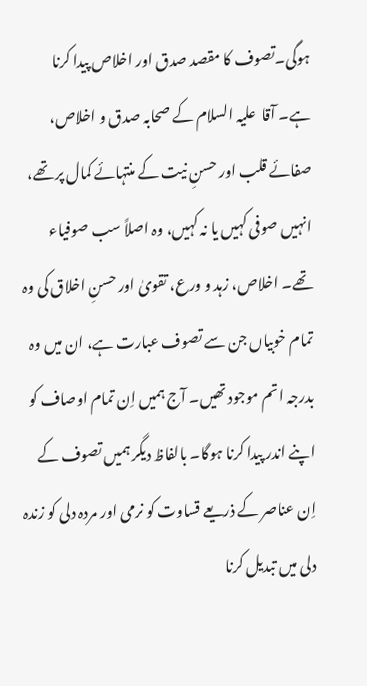ہوگی۔تصوف کا مقصد صدق اور اخلاص پیدا کرنا ہے۔ آقا  علیہ السلام کے صحابہ صدق و اخلاص، صفائے قلب اور حسنِ نیت کے منتہائے کمال پر تھے، انہیں صوفی کہیں یا نہ کہیں، وہ اصلاً سب صوفیاء تھے۔ اخلاص، زہد و ورع، تقویٰ اور حسنِ اخلاق کی وہ تمام خوبیاں جن سے تصوف عبارت ہے، ان میں وہ بدرجہ اتم موجود تھیں۔ آج ہمیں اِن تمام اوصاف کو اپنے اندر پیدا کرنا ہوگا۔ بالفاظ دیگر ہمیں تصوف کے اِن عناصر کے ذریعے قساوت کو نرمی اور مردہ دلی کو زندہ دلی میں تبدیل کرنا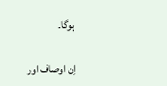ہوگا۔

اِن اوصاف اور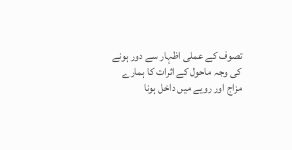تصوف کے عملی اظہار سے دور ہونے کی وجہ ماحول کے اثرات کا ہمارے مزاج اور رویے میں داخل ہونا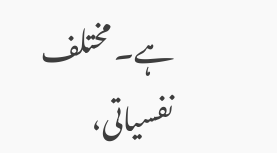ہے۔ مختلف نفسیاتی،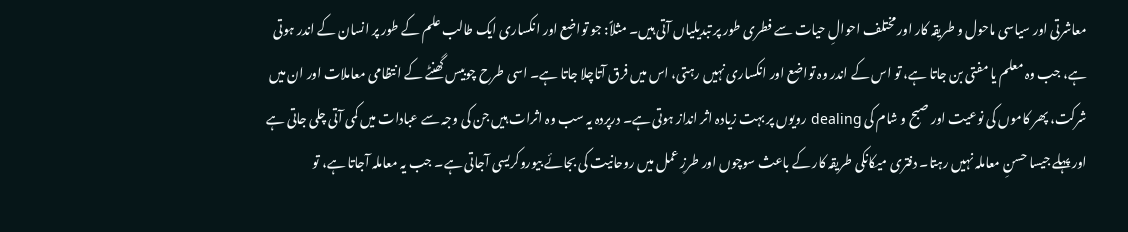معاشرتی اور سیاسی ماحول و طریقہ کار اور مختلف احوالِ حیات سے فطری طور پر تبدیلیاں آتی ہیں۔ مثلاً: جو تواضع اور انکساری ایک طالب علم کے طور پر انسان کے اندر ہوتی ہے، جب وہ معلم یا مفتی بن جاتا ہے، تو اس کے اندر وہ تواضع اور انکساری نہیں رہتی، اس میں فرق آتاچلا جاتا ہے۔ اسی طرح چوبیس گھنٹے کے انتظامی معاملات اور ان میں شرکت، پھر کاموں کی نوعیت اور صبح و شام کی dealing رویوں پر بہت زیادہ اثر انداز ہوتی ہے۔ درپردہ یہ سب وہ اثرات ہیں جن کی وجہ سے عبادات میں کمی آتی چلی جاتی ہے اور پہلے جیسا حسنِ معاملہ نہیں رہتا۔ دفتری میکانکی طریقہ کار کے باعث سوچوں اور طرزِ عمل میں روحانیت کی بجائے بیوروکریسی آجاتی ہے۔ جب یہ معاملہ آجاتا ہے، تو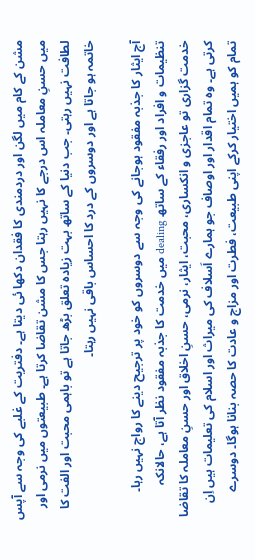مشن کے کام میں لگن اور دردمندی کا فقدان دکھا ئی دیتا ہے۔ دفتریت کے غلبے کی وجہ سے آپس میں حسنِ معاملہ اس درجے کا نہیں رہتا جس کا مشن تقاضا کرتا ہے۔ طبیعتوں میں نرمی اور لطافت نہیں رہتی۔ جب دنیا کے ساتھ بہت زیادہ تعلق بڑھ جاتا ہے تو باہمی محبت اور الفت کا خاتمہ ہو جاتا ہے اور دوسروں کے درد کا احساس باقی نہیں رہتا۔

آج ایثار کا جذبہ مفقود ہوجانے کی وجہ سے دوسروں کو خود پر ترجیح دینے کا رواج نہیں رہا۔ تنظیمات و افراد اور رفقاء کے ساتھ dealing میں خدمت کا جذبہ مفقود نظر آتا ہے، حالانکہ خدمت گزاری تو عاجزی و انکساری، محبت، ایثار، نرمی، حسنِ اخلاق اور حسنِ معاملہ کا تقاضا کرتی ہے۔ وہ تمام اقدار اور اوصاف جو ہمارے اَسلاف کی میراث اور اسلام کی تعلیمات ہیں اِن تمام کو ہمیں اختیار کرکے اپنی طبیعت، فطرت اور مزاج و عادت کا حصہ بنانا ہوگا۔ دوسرے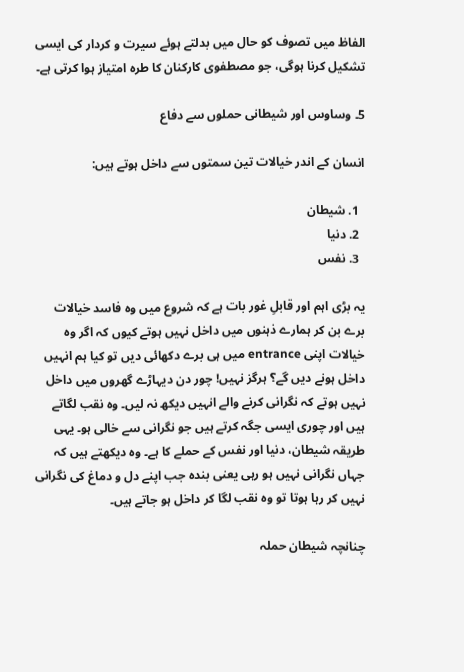الفاظ میں تصوف کو حال میں بدلتے ہوئے سیرت و کردار کی ایسی تشکیل کرنا ہوگی، جو مصطفوی کارکنان کا طرہ امتیاز ہوا کرتی ہے۔

5۔ وساوس اور شیطانی حملوں سے دفاع

انسان کے اندر خیالات تین سمتوں سے داخل ہوتے ہیں:

  1. شیطان
  2. دنیا
  3. نفس

یہ بڑی اہم اور قابلِ غور بات ہے کہ شروع میں وہ فاسد خیالات برے بن کر ہمارے ذہنوں میں داخل نہیں ہوتے کیوں کہ اگر وہ خیالات اپنی entrance میں ہی برے دکھائی دیں تو کیا ہم انہیں داخل ہونے دیں گے؟ ہرگز نہیں! چور دن دیہاڑے گھروں میں داخل نہیں ہوتے کہ نگرانی کرنے والے انہیں دیکھ نہ لیں۔ وہ نقب لگاتے ہیں اور چوری ایسی جگہ کرتے ہیں جو نگرانی سے خالی ہو۔ یہی طریقہ شیطان، دنیا اور نفس کے حملے کا ہے۔ وہ دیکھتے ہیں کہ جہاں نگرانی نہیں ہو رہی یعنی بندہ جب اپنے دل و دماغ کی نگرانی نہیں کر رہا ہوتا تو وہ نقب لگا کر داخل ہو جاتے ہیں۔

چنانچہ شیطان حملہ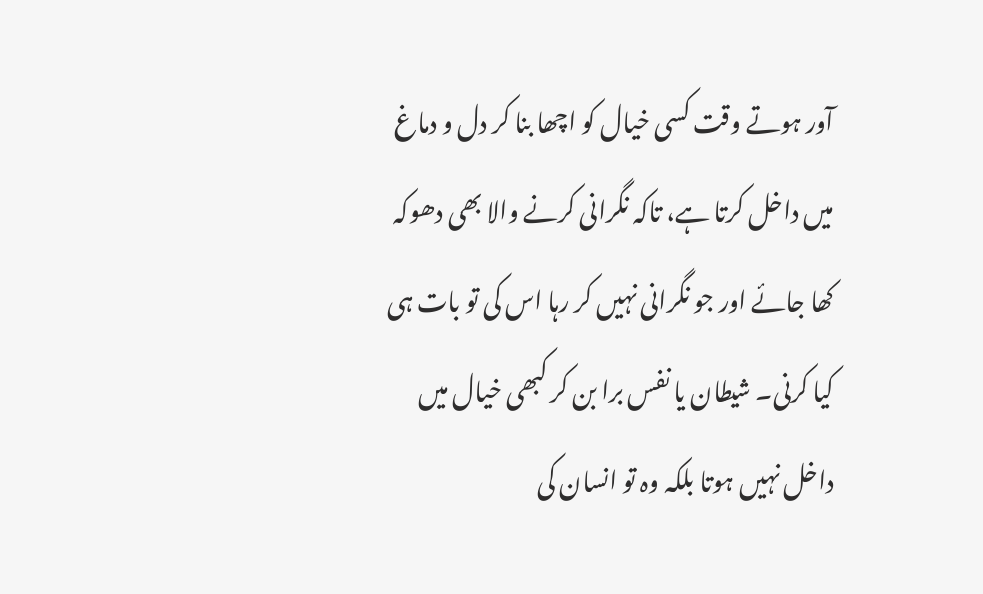آور ہوتے وقت کسی خیال کو اچھا بنا کر دل و دماغ میں داخل کرتا ہے، تاکہ نگرانی کرنے والا بھی دھوکہ کھا جائے اور جو نگرانی نہیں کر رہا اس کی تو بات ہی کیا کرنی۔ شیطان یا نفس برا بن کر کبھی خیال میں داخل نہیں ہوتا بلکہ وہ تو انسان کی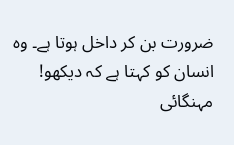ضرورت بن کر داخل ہوتا ہے۔ وہ انسان کو کہتا ہے کہ دیکھو! مہنگائی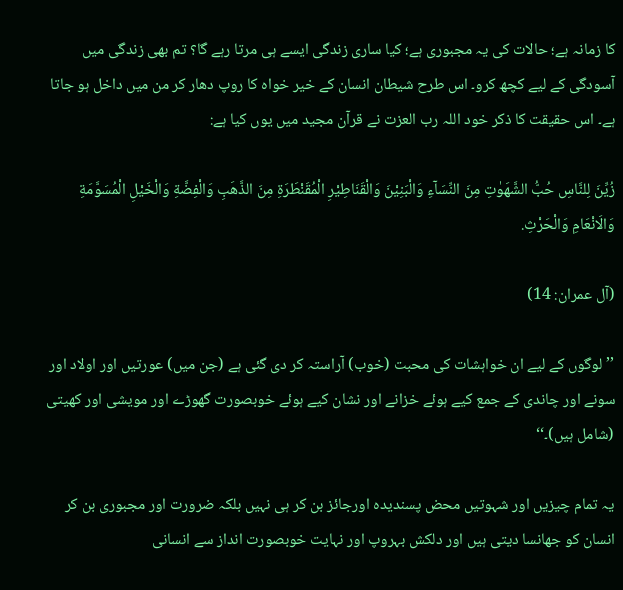کا زمانہ ہے؛ حالات کی یہ مجبوری ہے؛ کیا ساری زندگی ایسے ہی مرتا رہے گا؟ تم بھی زندگی میں آسودگی کے لیے کچھ کرو۔ اس طرح شیطان انسان کے خیر خواہ کا روپ دھار کر من میں داخل ہو جاتا ہے۔ اس حقیقت کا ذکر خود اللہ رب العزت نے قرآن مجید میں یوں کیا ہے:

زُیِّنَ لِلنَّاسِ حُبُّ الشَّهَوٰتِ مِنَ النِّسَآءِ وَالْبَنِیْنَ وَالْقَنَاطِیْرِ الْمُقَنْطَرَةِ مِنَ الذَّهَبِ وَالْفِضَّةِ وَالْخَیْلِ الْمُسَوَّمَةِ وَالَانْعَامِ وَالْحَرْثِ.

(آل عمران: 14)

’’لوگوں کے لیے ان خواہشات کی محبت (خوب) آراستہ کر دی گئی ہے (جن میں) عورتیں اور اولاد اور سونے اور چاندی کے جمع کیے ہوئے خزانے اور نشان کیے ہوئے خوبصورت گھوڑے اور مویشی اور کھیتی (شامل ہیں)۔‘‘

یہ تمام چیزیں اور شہوتیں محض پسندیدہ اورجائز بن کر ہی نہیں بلکہ ضرورت اور مجبوری بن کر انسان کو جھانسا دیتی ہیں اور دلکش بہروپ اور نہایت خوبصورت انداز سے انسانی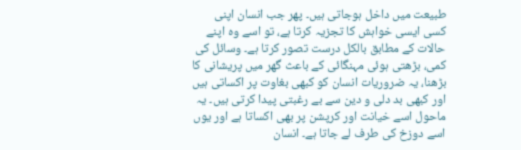طبیعت میں داخل ہوجاتی ہیں۔ پھر جب انسان اپنی کسی ایسی خواہش کا تجزیہ کرتا ہے، تو اسے وہ اپنے حالات کے مطابق بالکل درست تصور کرتا ہے۔ وسائل کی کمی، بڑھتی ہوئی مہنگائی کے باعث گھر میں پریشانی کا بڑھنا، یہ ضروریات انسان کو کبھی بغاوت پر اکساتی ہیں اور کبھی بد دلی و دین سے بے رغبتی پیدا کرتی ہیں۔ یہ ماحول اسے خیانت اور کرپشن پر بھی اکساتا ہے اور یوں اسے دوزخ کی طرف لے جاتا ہے۔ انسان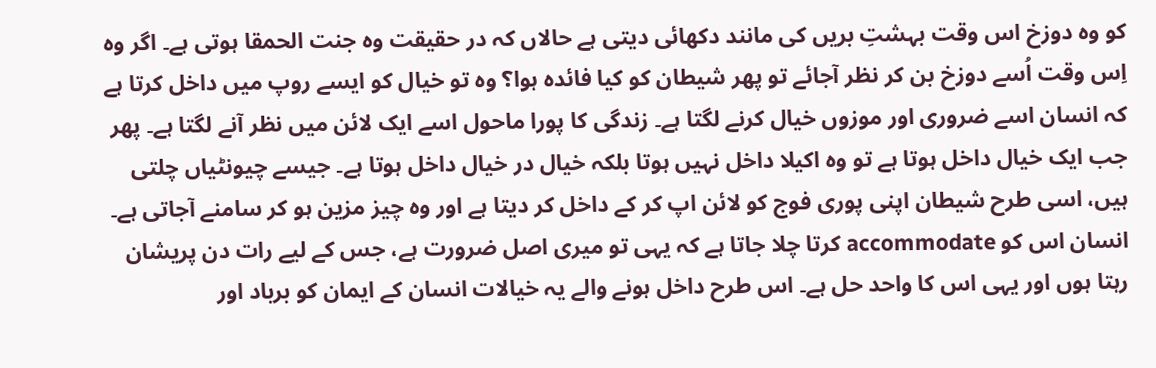کو وہ دوزخ اس وقت بہشتِ بریں کی مانند دکھائی دیتی ہے حالاں کہ در حقیقت وہ جنت الحمقا ہوتی ہے۔ اگر وہ اِس وقت اُسے دوزخ بن کر نظر آجائے تو پھر شیطان کو کیا فائدہ ہوا؟ وہ تو خیال کو ایسے روپ میں داخل کرتا ہے کہ انسان اسے ضروری اور موزوں خیال کرنے لگتا ہے۔ زندگی کا پورا ماحول اسے ایک لائن میں نظر آنے لگتا ہے۔ پھر جب ایک خیال داخل ہوتا ہے تو وہ اکیلا داخل نہیں ہوتا بلکہ خیال در خیال داخل ہوتا ہے۔ جیسے چیونٹیاں چلتی ہیں، اسی طرح شیطان اپنی پوری فوج کو لائن اپ کر کے داخل کر دیتا ہے اور وہ چیز مزین ہو کر سامنے آجاتی ہے۔ انسان اس کو accommodate کرتا چلا جاتا ہے کہ یہی تو میری اصل ضرورت ہے، جس کے لیے رات دن پریشان رہتا ہوں اور یہی اس کا واحد حل ہے۔ اس طرح داخل ہونے والے یہ خیالات انسان کے ایمان کو برباد اور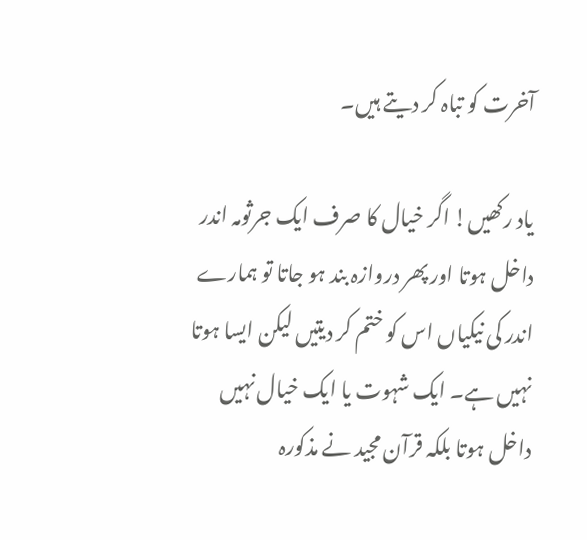آخرت کو تباہ کر دیتے ہیں۔

یاد رکھیں! اگر خیال کا صرف ایک جرثومہ اندر داخل ہوتا اور پھر دروازہ بند ہو جاتا تو ہمارے اندر کی نیکیاں اس کو ختم کر دیتیں لیکن ایسا ہوتا نہیں ہے۔ ایک شہوت یا ایک خیال نہیں داخل ہوتا بلکہ قرآن مجید نے مذکورہ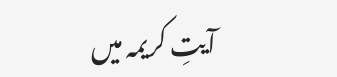آیتِ کریمہ میں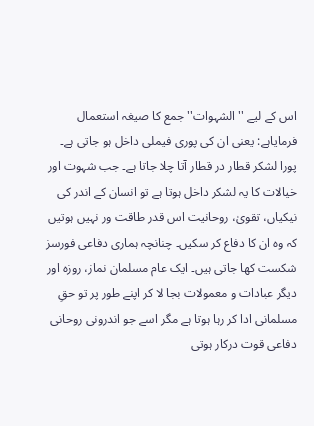اس کے لیے ''الشہوات'' جمع کا صیغہ استعمال فرمایاہے: یعنی ان کی پوری فیملی داخل ہو جاتی ہے۔ پورا لشکر قطار در قطار آتا چلا جاتا ہے۔ جب شہوت اور خیالات کا یہ لشکر داخل ہوتا ہے تو انسان کے اندر کی نیکیاں، تقویٰ، روحانیت اس قدر طاقت ور نہیں ہوتیں کہ وہ ان کا دفاع کر سکیں۔ چنانچہ ہماری دفاعی فورسز شکست کھا جاتی ہیں۔ ایک عام مسلمان نماز، روزہ اور دیگر عبادات و معمولات بجا لا کر اپنے طور پر تو حقِ مسلمانی ادا کر رہا ہوتا ہے مگر اسے جو اندرونی روحانی دفاعی قوت درکار ہوتی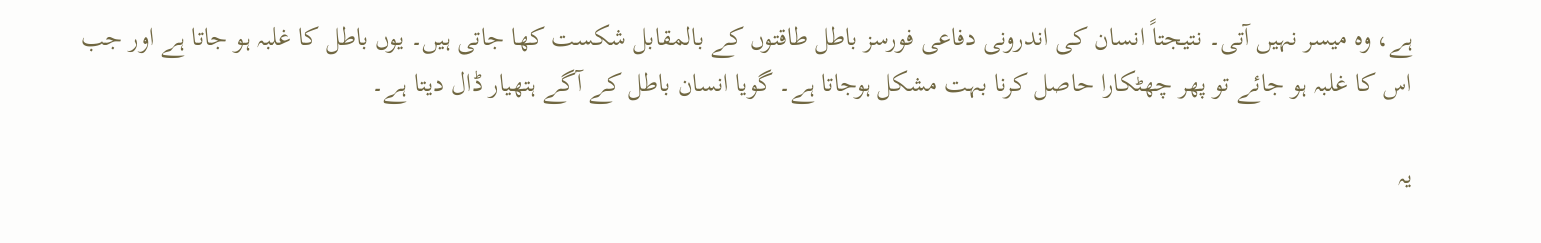ہے، وہ میسر نہیں آتی۔ نتیجتاً انسان کی اندرونی دفاعی فورسز باطل طاقتوں کے بالمقابل شکست کھا جاتی ہیں۔ یوں باطل کا غلبہ ہو جاتا ہے اور جب اس کا غلبہ ہو جائے تو پھر چھٹکارا حاصل کرنا بہت مشکل ہوجاتا ہے۔ گویا انسان باطل کے آگے ہتھیار ڈال دیتا ہے۔

یہ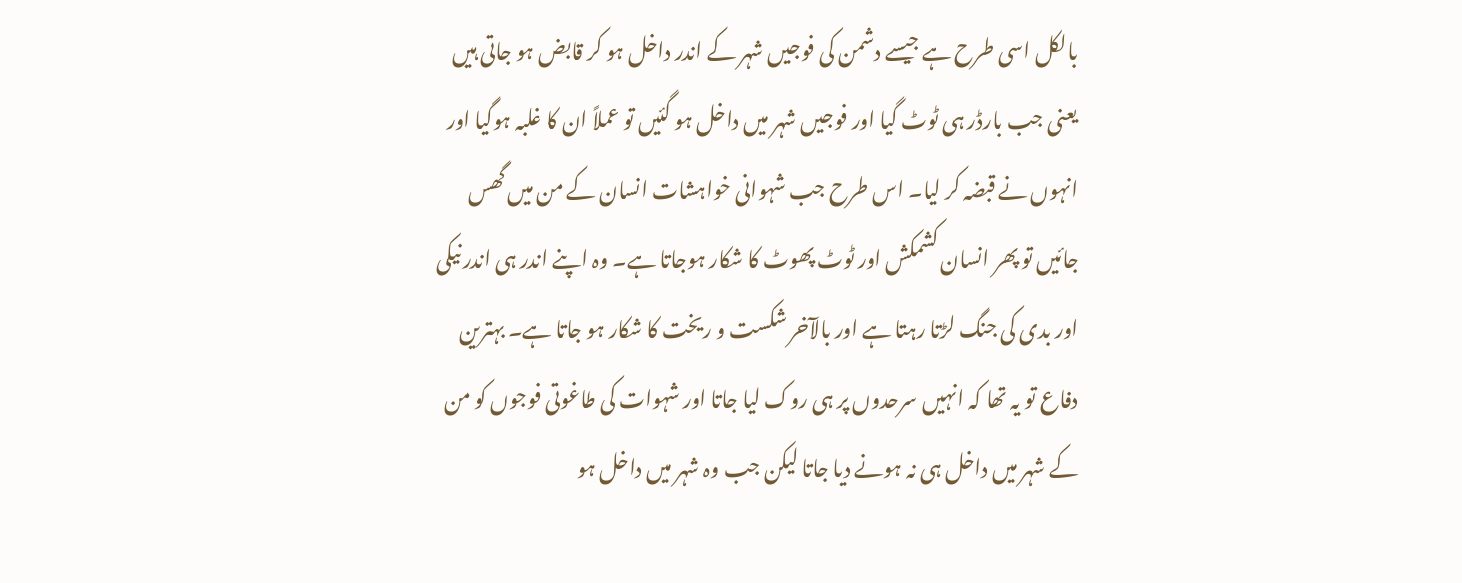بالکل اسی طرح ہے جیسے دشمن کی فوجیں شہر کے اندر داخل ہو کر قابض ہو جاتی ہیں یعنی جب بارڈر ہی ٹوٹ گیا اور فوجیں شہر میں داخل ہو گئیں تو عملاً ان کا غلبہ ہوگیا اور انہوں نے قبضہ کر لیا۔ اس طرح جب شہوانی خواہشات انسان کے من میں گھس جائیں تو پھر انسان کشمکش اور ٹوٹ پھوٹ کا شکار ہوجاتا ہے۔ وہ اپنے اندر ہی اندر نیکی اور بدی کی جنگ لڑتا رہتا ہے اور بالآخر شکست و ریخت کا شکار ہو جاتا ہے۔ بہترین دفاع تو یہ تھا کہ انہیں سرحدوں پر ہی روک لیا جاتا اور شہوات کی طاغوتی فوجوں کو من کے شہر میں داخل ہی نہ ہونے دیا جاتا لیکن جب وہ شہر میں داخل ہو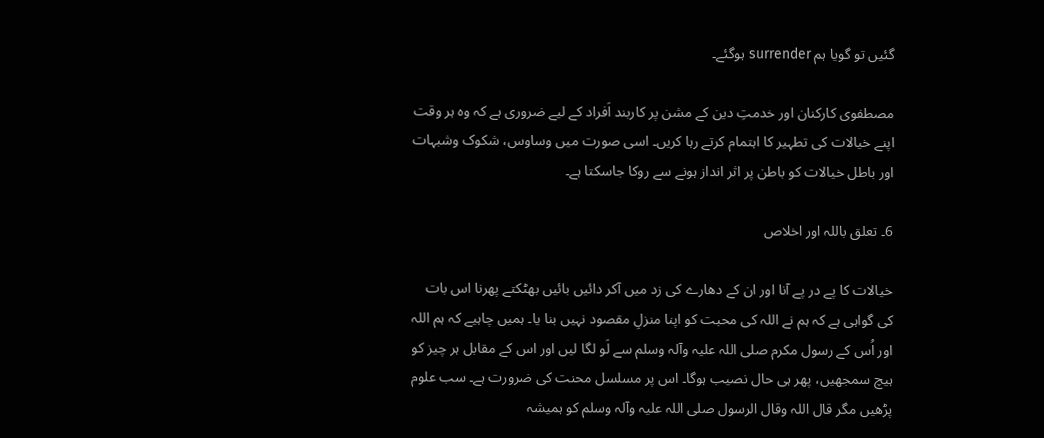گئیں تو گویا ہم surrender ہوگئے۔

مصطفوی کارکنان اور خدمتِ دین کے مشن پر کاربند اَفراد کے لیے ضروری ہے کہ وہ ہر وقت اپنے خیالات کی تطہیر کا اہتمام کرتے رہا کریں۔ اسی صورت میں وساوس، شکوک وشبہات اور باطل خیالات کو باطن پر اثر انداز ہونے سے روکا جاسکتا ہے۔

6۔ تعلق باللہ اور اخلاص

خیالات کا پے در پے آنا اور ان کے دھارے کی زد میں آکر دائیں بائیں بھٹکتے پھرنا اس بات کی گواہی ہے کہ ہم نے اللہ کی محبت کو اپنا منزلِ مقصود نہیں بنا یا۔ ہمیں چاہیے کہ ہم اللہ اور اُس کے رسول مکرم صلی اللہ علیہ وآلہ وسلم سے لَو لگا لیں اور اس کے مقابل ہر چیز کو ہیچ سمجھیں، پھر ہی حال نصیب ہوگا۔ اس پر مسلسل محنت کی ضرورت ہے۔ سب علوم پڑھیں مگر قال اللہ وقال الرسول صلی اللہ علیہ وآلہ وسلم کو ہمیشہ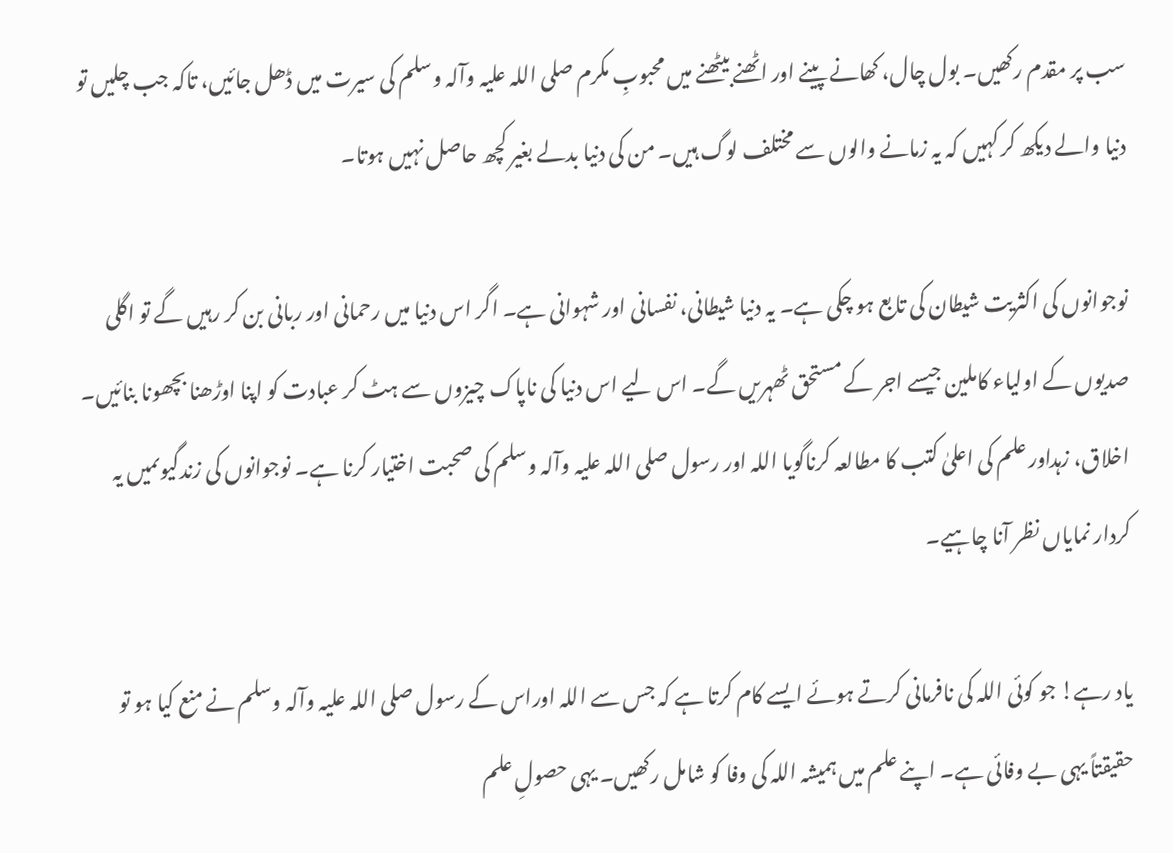سب پر مقدم رکھیں۔ بول چال، کھانے پینے اور اٹھنے بیٹھنے میں محبوبِ مکرم صلی اللہ علیہ وآلہ وسلم کی سیرت میں ڈھل جائیں، تاکہ جب چلیں تو دنیا والے دیکھ کر کہیں کہ یہ زمانے والوں سے مختلف لوگ ہیں۔ من کی دنیا بدلے بغیر کچھ حاصل نہیں ہوتا۔

نوجوانوں کی اکثریت شیطان کی تابع ہو چکی ہے۔ یہ دنیا شیطانی، نفسانی اور شہوانی ہے۔ اگر اس دنیا میں رحمانی اور ربانی بن کر رہیں گے تو اگلی صدیوں کے اولیاء کاملین جیسے اجر کے مستحق ٹھہریں گے۔ اس لیے اس دنیا کی ناپاک چیزوں سے ہٹ کر عبادت کو اپنا اوڑھنا بچھونا بنائیں۔ اخلاق، زہداور علم کی اعلیٰ کتب کا مطالعہ کرناگویا اللہ اور رسول صلی اللہ علیہ وآلہ وسلم کی صحبت اختیار کرنا ہے۔ نوجوانوں کی زندگیوںمیں یہ کردار نمایاں نظر آنا چاہیے۔

یاد رہے! جو کوئی اللہ کی نافرمانی کرتے ہوئے ایسے کام کرتا ہے کہ جس سے اللہ اوراس کے رسول صلی اللہ علیہ وآلہ وسلم نے منع کیا ہو تو حقیقتاً یہی بے وفائی ہے۔ اپنے علم میں ہمیشہ اللہ کی وفا کو شامل رکھیں۔ یہی حصولِ علم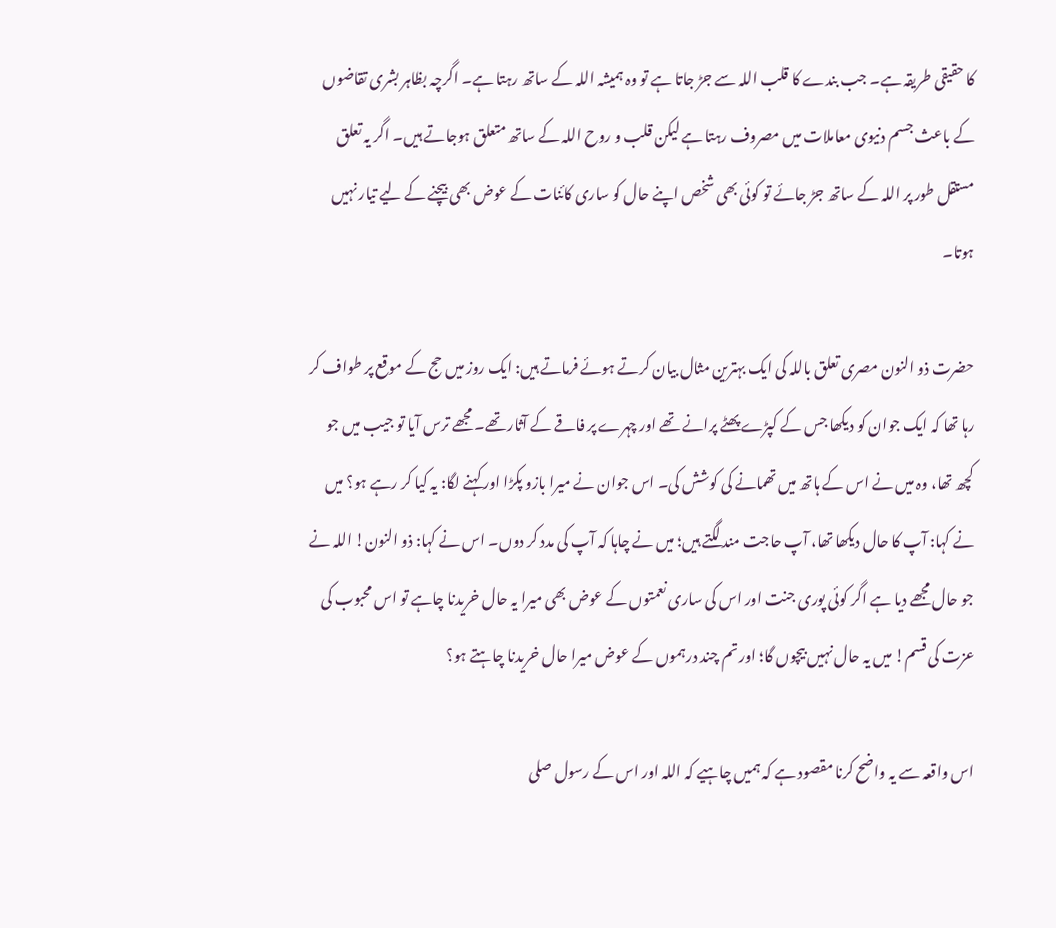کا حقیقی طریقہ ہے۔ جب بندے کا قلب اللہ سے جڑ جاتا ہے تو وہ ہمیشہ اللہ کے ساتھ رہتا ہے۔ اگرچہ بظاہر بشری تقاضوں کے باعث جسم دنیوی معاملات میں مصروف رہتا ہے لیکن قلب و روح اللہ کے ساتھ متعلق ہوجاتے ہیں۔ اگر یہ تعلق مستقل طور پر اللہ کے ساتھ جڑ جائے تو کوئی بھی شخص اپنے حال کو ساری کائنات کے عوض بھی بیچنے کے لیے تیار نہیں ہوتا۔

حضرت ذو النون مصری تعلق باللہ کی ایک بہترین مثال بیان کرتے ہوئے فرماتے ہیں: ایک روز میں حج کے موقع پر طواف کر رہا تھا کہ ایک جوان کو دیکھا جس کے کپڑے پھٹے پرانے تھے اور چہرے پر فاقے کے آثار تھے۔ مجھے ترس آیا تو جیب میں جو کچھ تھا، وہ میں نے اس کے ہاتھ میں تھمانے کی کوشش کی۔ اس جوان نے میرا بازو پکڑا اور کہنے لگا: یہ کیا کر رہے ہو؟ میں نے کہا: آپ کا حال دیکھا تھا، آپ حاجت مند لگتے ہیں؛ میں نے چاہا کہ آپ کی مدد کر دوں۔ اس نے کہا: ذو النون! اللہ نے جو حال مجھے دیا ہے اگر کوئی پوری جنت اور اس کی ساری نعمتوں کے عوض بھی میرا یہ حال خریدنا چاہے تو اس محبوب کی عزت کی قسم! میں یہ حال نہیں بیچوں گا؛ اور تم چند درہموں کے عوض میرا حال خریدنا چاہتے ہو؟

اس واقعہ سے یہ واضح کرنا مقصود ہے کہ ہمیں چاہیے کہ اللہ اور اس کے رسول صلی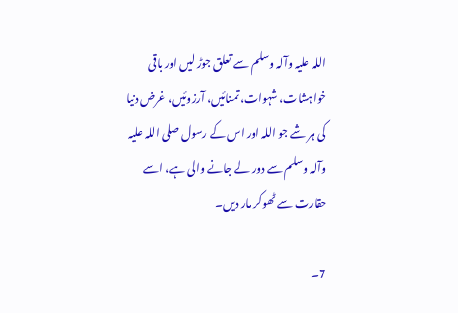اللہ علیہ وآلہ وسلم سے تعلق جوڑ لیں اور باقی خواہشات، شہوات، تمنائیں، آرزوئیں، غرض دنیا کی ہر شے جو اللہ اور اس کے رسول صلی اللہ علیہ وآلہ وسلم سے دور لے جانے والی ہے، اسے حقارت سے ٹھوکر مار دیں۔

7۔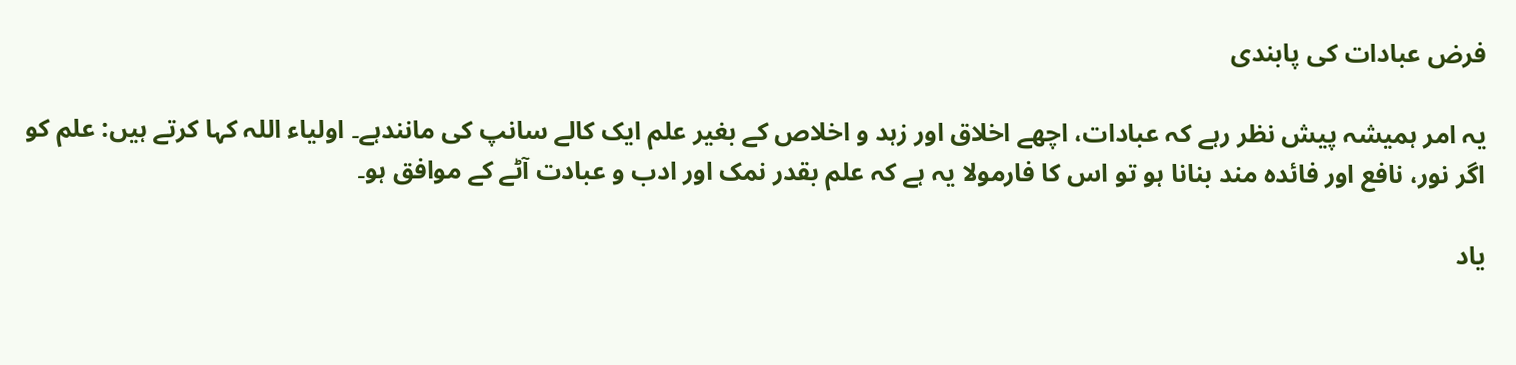فرض عبادات کی پابندی

یہ امر ہمیشہ پیش نظر رہے کہ عبادات، اچھے اخلاق اور زہد و اخلاص کے بغیر علم ایک کالے سانپ کی مانندہے۔ اولیاء اللہ کہا کرتے ہیں: علم کو اگر نور، نافع اور فائدہ مند بنانا ہو تو اس کا فارمولا یہ ہے کہ علم بقدر نمک اور ادب و عبادت آٹے کے موافق ہو۔

یاد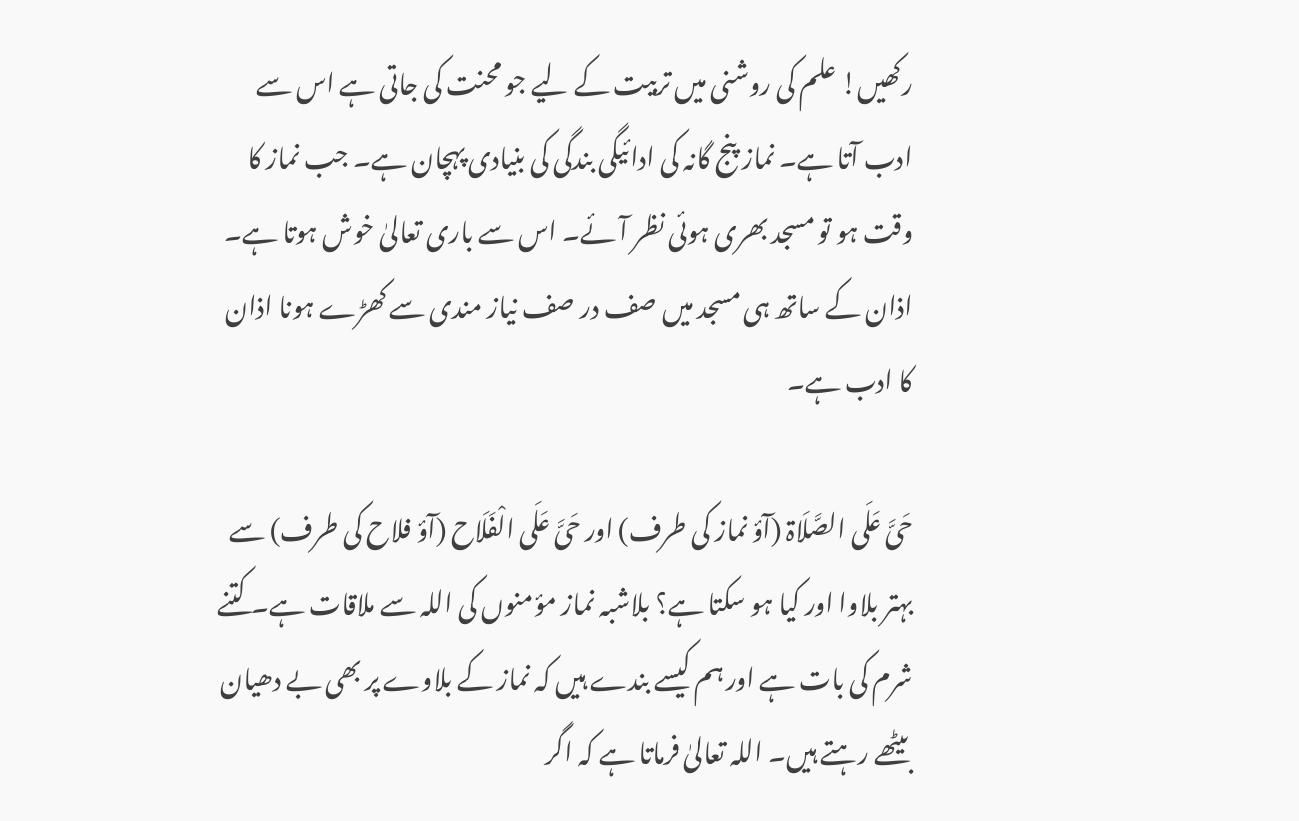رکھیں! علم کی روشنی میں تربیت کے لیے جو محنت کی جاتی ہے اس سے ادب آتا ہے۔ نماز پنج گانہ کی ادائیگی بندگی کی بنیادی پہچان ہے۔ جب نماز کا وقت ہو تو مسجد بھری ہوئی نظر آئے۔ اس سے باری تعالیٰ خوش ہوتا ہے۔ اذان کے ساتھ ہی مسجد میں صف در صف نیاز مندی سے کھڑے ہونا اذان کا ادب ہے۔

حَیَّ عَلَی الصَّلَاۃ (آؤ نماز کی طرف) اور حَیَّ عَلَی الْفَلَاح (آؤ فلاح کی طرف) سے بہتر بلاوا اور کیا ہو سکتا ہے؟ بلاشبہ نماز مؤمنوں کی اللہ سے ملاقات ہے۔ کتنے شرم کی بات ہے اور ہم کیسے بندے ہیں کہ نماز کے بلاوے پر بھی بے دھیان بیٹھے رہتے ہیں۔ اللہ تعالیٰ فرماتا ہے کہ اگر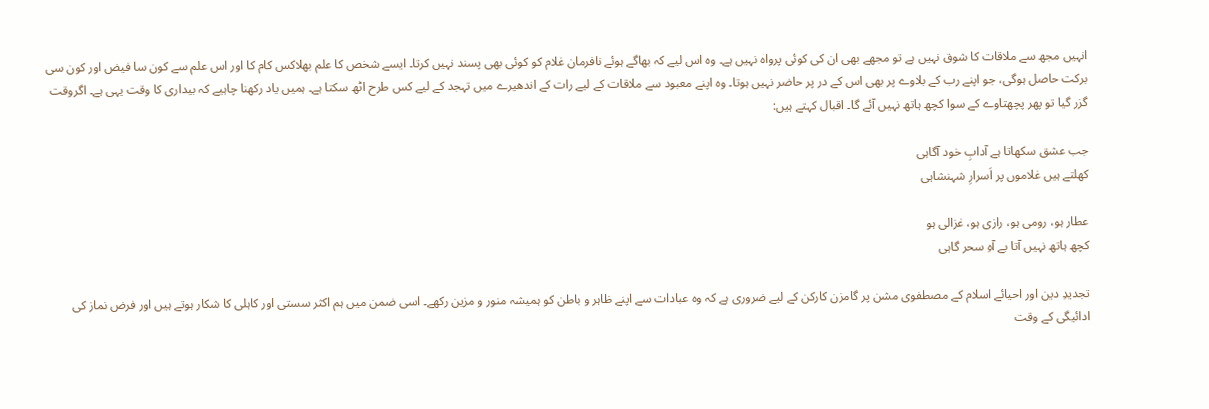انہیں مجھ سے ملاقات کا شوق نہیں ہے تو مجھے بھی ان کی کوئی پرواہ نہیں ہے۔ وہ اس لیے کہ بھاگے ہوئے نافرمان غلام کو کوئی بھی پسند نہیں کرتا۔ ایسے شخص کا علم بھلاکس کام کا اور اس علم سے کون سا فیض اور کون سی برکت حاصل ہوگی، جو اپنے رب کے بلاوے پر بھی اس کے در پر حاضر نہیں ہوتا۔ وہ اپنے معبود سے ملاقات کے لیے رات کے اندھیرے میں تہجد کے لیے کس طرح اٹھ سکتا ہے۔ ہمیں یاد رکھنا چاہیے کہ بیداری کا وقت یہی ہے۔ اگروقت گزر گیا تو پھر پچھتاوے کے سوا کچھ ہاتھ نہیں آئے گا۔ اقبال کہتے ہیں:

جب عشق سکھاتا ہے آدابِ خود آگاہی
کھلتے ہیں غلاموں پر اَسرارِ شہنشاہی

عطار ہو، رومی ہو، رازی ہو، غزالی ہو
کچھ ہاتھ نہیں آتا بے آہِ سحر گاہی

تجدیدِ دین اور احیائے اسلام کے مصطفوی مشن پر گامزن کارکن کے لیے ضروری ہے کہ وہ عبادات سے اپنے ظاہر و باطن کو ہمیشہ منور و مزین رکھے۔ اسی ضمن میں ہم اکثر سستی اور کاہلی کا شکار ہوتے ہیں اور فرض نماز کی ادائیگی کے وقت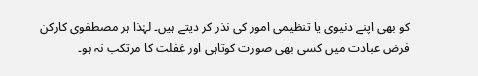کو بھی اپنے دنیوی یا تنظیمی امور کی نذر کر دیتے ہیں۔ لہٰذا ہر مصطفوی کارکن فرض عبادت میں کسی بھی صورت کوتاہی اور غفلت کا مرتکب نہ ہو۔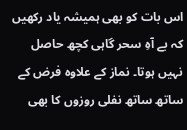اس بات کو بھی ہمیشہ یاد رکھیں کہ بے آہِ سحر گاہی کچھ حاصل نہیں ہوتا۔ نماز کے علاوہ فرض کے ساتھ ساتھ نفلی روزوں کا بھی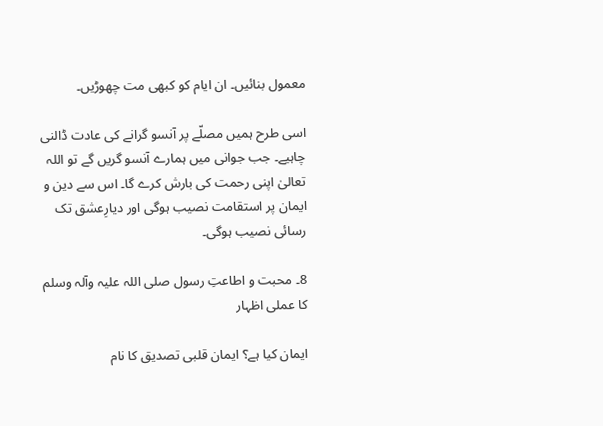معمول بنائیں۔ ان ایام کو کبھی مت چھوڑیں۔

اسی طرح ہمیں مصلّے پر آنسو گرانے کی عادت ڈالنی چاہیے۔ جب جوانی میں ہمارے آنسو گریں گے تو اللہ تعالیٰ اپنی رحمت کی بارش کرے گا۔ اس سے دین و ایمان پر استقامت نصیب ہوگی اور دیارِعشق تک رسائی نصیب ہوگی۔

8۔ محبت و اطاعتِ رسول صلی اللہ علیہ وآلہ وسلم کا عملی اظہار

ایمان کیا ہے؟ ایمان قلبی تصدیق کا نام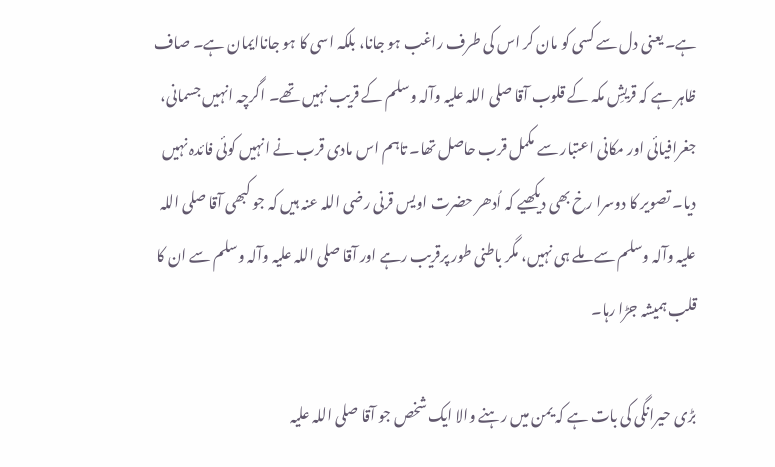ہے۔ یعنی دل سے کسی کو مان کر اس کی طرف راغب ہو جانا، بلکہ اسی کا ہو جاناایمان ہے۔ صاف ظاہر ہے کہ قریشِ مکہ کے قلوب آقا صلی اللہ علیہ وآلہ وسلم کے قریب نہیں تھے۔ اگرچہ انہیں جسمانی، جغرافیائی اور مکانی اعتبار سے مکمل قرب حاصل تھا۔ تاہم اس مادی قرب نے انہیں کوئی فائدہ نہیں دیا۔ تصویر کا دوسرا رخ بھی دیکھیے کہ اُدھر حضرت اویس قرنی رضی اللہ عنہ ہیں کہ جو کبھی آقا صلی اللہ علیہ وآلہ وسلم سے ملے ہی نہیں، مگر باطنی طور پرقریب رہے اور آقا صلی اللہ علیہ وآلہ وسلم سے ان کا قلب ہمیشہ جڑا رہا۔

بڑی حیرانگی کی بات ہے کہ یمن میں رہنے والا ایک شخص جو آقا صلی اللہ علیہ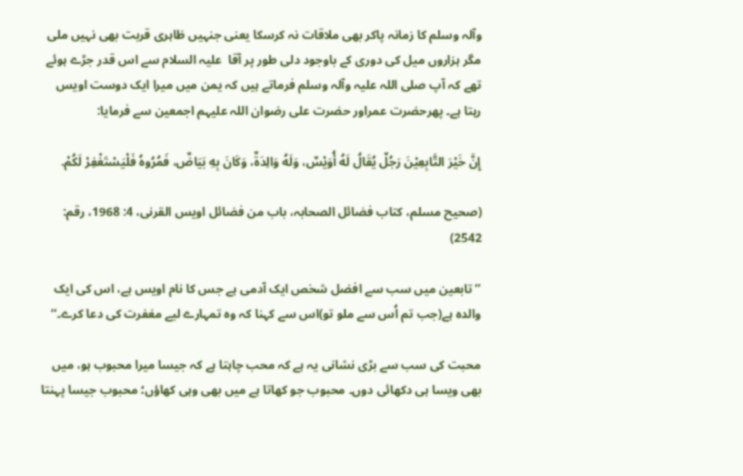وآلہ وسلم کا زمانہ پاکر بھی ملاقات نہ کرسکا یعنی جنہیں ظاہری قربت بھی نہیں ملی مگر ہزاروں میل کی دوری کے باوجود دلی طور پر آقا  علیہ السلام سے اس قدر جڑے ہوئے تھے کہ آپ صلی اللہ علیہ وآلہ وسلم فرماتے ہیں کہ یمن میں میرا ایک دوست اویس رہتا ہے۔ پھرحضرت عمراور حضرت علی رضوان اللہ علیہم اجمعین سے فرمایا:

إِنَّ خَیْرَ التَّابِعِیْنَ رَجُلٌ یُقَالُ لَهُ أُوَیْسٌ، وَلَهُ وَالِدَةٌ، وَکَانَ بِهِ بَیَاضٌ، فَمُرُوهُ فَلْیَسْتَغْفِرْ لَکُمْ.

(صحیح مسلم، کتاب فضائل الصحابہ، باب من فضائل اویس القرنی، 4: 1968، رقم: 2542)

’’تابعین میں سب سے افضل شخص ایک آدمی ہے جس کا نام اویس ہے، اس کی ایک والدہ ہے(جب تم اُس سے ملو تو)اس سے کہنا کہ وہ تمہارے لیے مغفرت کی دعا کرے۔‘‘

محبت کی سب سے بڑی نشانی یہ ہے کہ محب چاہتا ہے کہ جیسا میرا محبوب ہو، میں بھی ویسا ہی دکھائی دوں۔ محبوب جو کھاتا ہے میں بھی وہی کھاؤں؛ محبوب جیسا پہنتا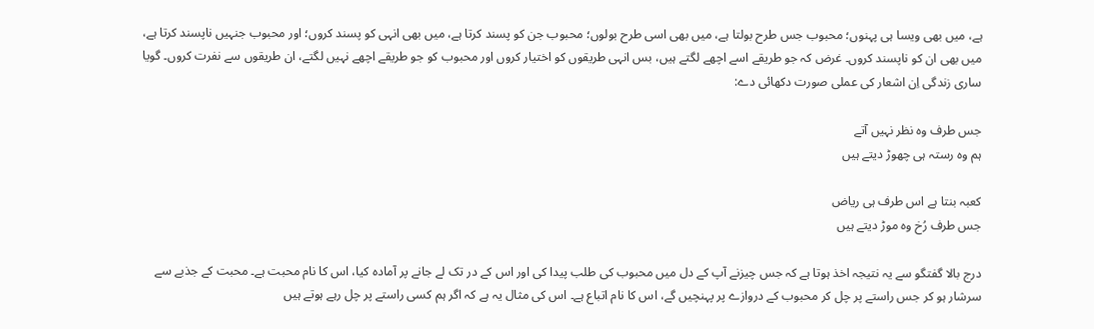ہے، میں بھی ویسا ہی پہنوں؛ محبوب جس طرح بولتا ہے، میں بھی اسی طرح بولوں؛ محبوب جن کو پسند کرتا ہے، میں بھی انہی کو پسند کروں؛ اور محبوب جنہیں ناپسند کرتا ہے، میں بھی ان کو ناپسند کروں۔ غرض کہ جو طریقے اسے اچھے لگتے ہیں، بس انہی طریقوں کو اختیار کروں اور محبوب کو جو طریقے اچھے نہیں لگتے، ان طریقوں سے نفرت کروں۔ گویا ساری زندگی اِن اشعار کی عملی صورت دکھائی دے:

جس طرف وہ نظر نہیں آتے
ہم وہ رستہ ہی چھوڑ دیتے ہیں

کعبہ بنتا ہے اس طرف ہی ریاض
جس طرف رُخ وہ موڑ دیتے ہیں

درج بالا گفتگو سے یہ نتیجہ اخذ ہوتا ہے کہ جس چیزنے آپ کے دل میں محبوب کی طلب پیدا کی اور اس کے در تک لے جانے پر آمادہ کیا، اس کا نام محبت ہے۔ محبت کے جذبے سے سرشار ہو کر جس راستے پر چل کر محبوب کے دروازے پر پہنچیں گے، اس کا نام اتباع ہے۔ اس کی مثال یہ ہے کہ اگر ہم کسی راستے پر چل رہے ہوتے ہیں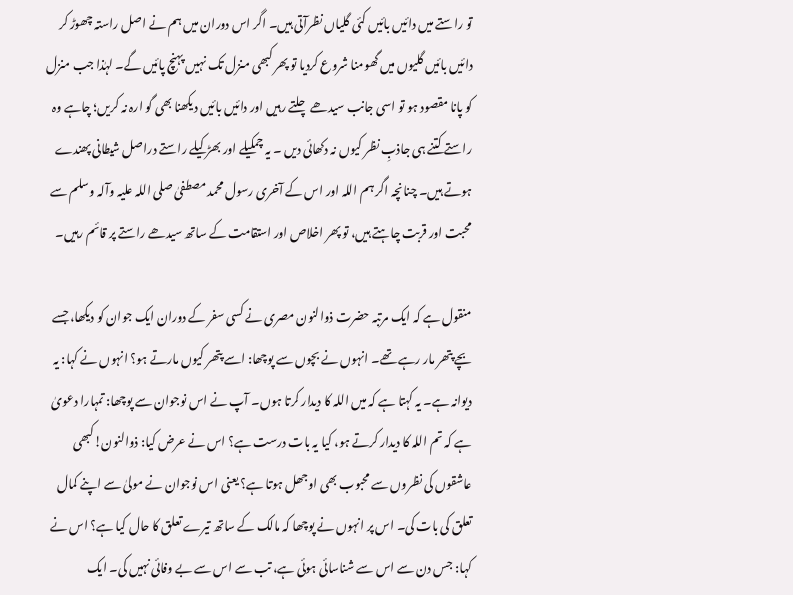تو راستے میں دائیں بائیں کئی گلیاں نظرآتی ہیں۔ اگر اس دوران میں ہم نے اصل راستہ چھوڑ کر دائیں بائیں گلیوں میں گھومنا شروع کردیا تو پھر کبھی منزل تک نہیں پہنچ پائیں گے۔ لہٰذا جب منزل کو پانا مقصود ہو تو اسی جانب سیدھے چلتے رہیں اور دائیں بائیں دیکھنا بھی گو ارہ نہ کریں؛ چاہے وہ راستے کتنے ہی جاذبِ نظر کیوں نہ دکھائی دیں ۔ یہ چمکیلے اور بھڑکیلے راستے دراصل شیطانی پھندے ہوتے ہیں۔ چنانچہ اگر ہم اللہ اور اس کے آخری رسول محمد مصطفیٰ صلی اللہ علیہ وآلہ وسلم سے محبت اور قربت چاہتے ہیں، تو پھر اخلاص اور استقامت کے ساتھ سیدھے راستے پر قائم رہیں۔

منقول ہے کہ ایک مرتبہ حضرت ذوالنون مصری نے کسی سفر کے دوران ایک جوان کو دیکھا، جسے بچے پتھر مار رہے تھے۔ انہوں نے بچوں سے پوچھا: اسے پتھر کیوں مارتے ہو؟ انہوں نے کہا: یہ دیوانہ ہے۔ یہ کہتا ہے کہ میں اللہ کا دیدار کرتا ہوں۔ آپ نے اس نوجوان سے پوچھا: تمہارا دعویٰ ہے کہ تم اللہ کا دیدار کرتے ہو، کیا یہ بات درست ہے؟ اس نے عرض کیا: ذوالنون!کبھی عاشقوں کی نظروں سے محبوب بھی اوجھل ہوتا ہے؟ یعنی اس نوجوان نے مولیٰ سے اپنے کمال تعلق کی بات کی۔ اس پر انہوں نے پوچھا کہ مالک کے ساتھ تیرے تعلق کا حال کیا ہے؟ اس نے کہا: جس دن سے اس سے شناسائی ہوئی ہے، تب سے اس سے بے وفائی نہیں کی۔ ایک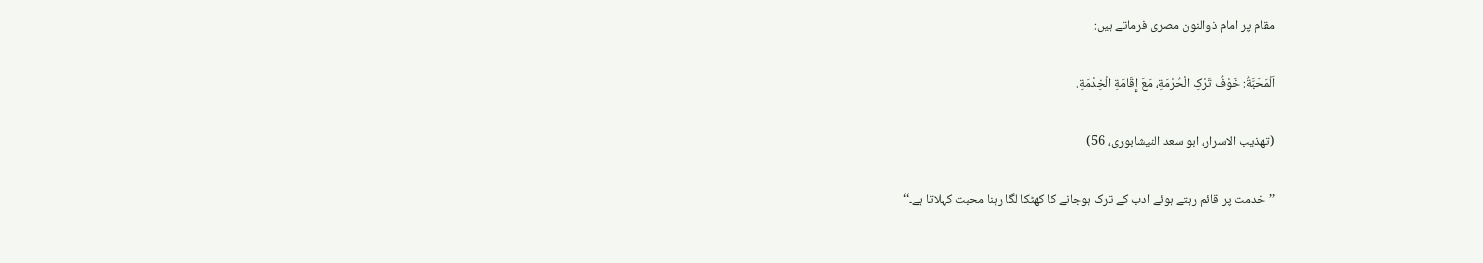مقام پر امام ذوالنون مصری فرماتے ہیں:

اَلْمَحَبَّةُ: خَوْفُ تَرْکِ الْحُرْمَةِ، مَعَ إِقَامَةِ الْخِدْمَةِ.

(تهذیب الاسرار، ابو سعد النیشابوری، 56)

’’خدمت پر قائم رہتے ہوئے ادب کے ترک ہوجانے کا کھٹکا لگا رہنا محبت کہلاتا ہے۔‘‘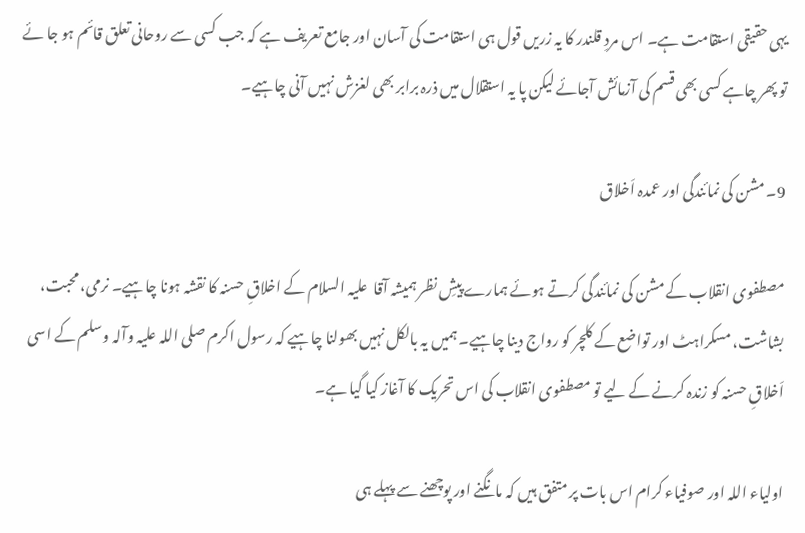یہی حقیقی استقامت ہے۔ اس مردِ قلندر کا یہ زریں قول ہی استقامت کی آسان اور جامع تعریف ہے کہ جب کسی سے روحانی تعلق قائم ہو جا ئے تو پھر چاہے کسی بھی قسم کی آزمائش آجائے لیکن پا یہ استقلال میں ذرہ برابر بھی لغزش نہیں آنی چاہیے۔

9۔ مشن کی نمائندگی اور عمدہ اَخلاق

مصطفوی انقلاب کے مشن کی نمائندگی کرتے ہوئے ہمارے پیشِ نظر ہمیشہ آقا  علیہ السلام کے اخلاقِ حسنہ کا نقشہ ہونا چاہیے۔ نرمی، محبت، بشاشت، مسکراہٹ اور تواضع کے کلچر کو رواج دینا چاہیے۔ ہمیں یہ بالکل نہیں بھولنا چاہیے کہ رسول اکرم صلی اللہ علیہ وآلہ وسلم کے اسی اَخلاقِ حسنہ کو زندہ کرنے کے لیے تو مصطفوی انقلاب کی اس تحریک کا آغاز کیا گیا ہے۔

اولیاء اللہ اور صوفیاء کرام اس بات پر متفق ہیں کہ مانگنے اور پوچھنے سے پہلے ہی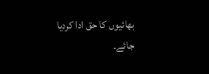بھائیوں کا حق ادا کردیا جائے۔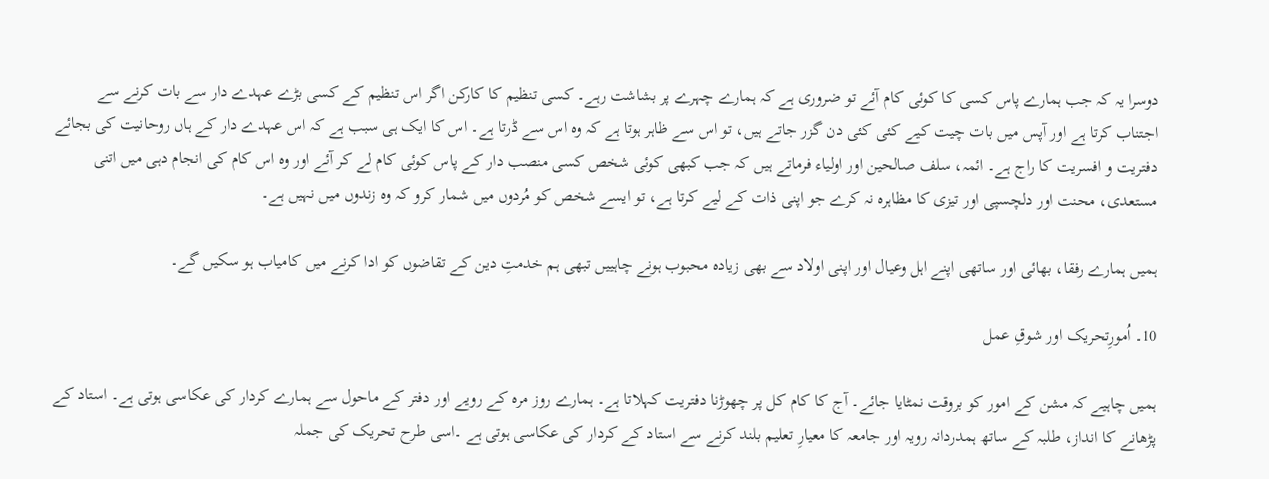دوسرا یہ کہ جب ہمارے پاس کسی کا کوئی کام آئے تو ضروری ہے کہ ہمارے چہرے پر بشاشت رہے۔ کسی تنظیم کا کارکن اگر اس تنظیم کے کسی بڑے عہدے دار سے بات کرنے سے اجتناب کرتا ہے اور آپس میں بات چیت کیے کئی کئی دن گزر جاتے ہیں، تو اس سے ظاہر ہوتا ہے کہ وہ اس سے ڈرتا ہے۔ اس کا ایک ہی سبب ہے کہ اس عہدے دار کے ہاں روحانیت کی بجائے دفتریت و افسریت کا راج ہے۔ ائمہ، سلف صالحین اور اولیاء فرماتے ہیں کہ جب کبھی کوئی شخص کسی منصب دار کے پاس کوئی کام لے کر آئے اور وہ اس کام کی انجام دہی میں اتنی مستعدی، محنت اور دلچسپی اور تیزی کا مظاہرہ نہ کرے جو اپنی ذات کے لیے کرتا ہے، تو ایسے شخص کو مُردوں میں شمار کرو کہ وہ زندوں میں نہیں ہے۔

ہمیں ہمارے رفقا، بھائی اور ساتھی اپنے اہل وعیال اور اپنی اولاد سے بھی زیادہ محبوب ہونے چاہییں تبھی ہم خدمتِ دین کے تقاضوں کو ادا کرنے میں کامیاب ہو سکیں گے۔

10۔ اُمورِتحریک اور شوقِ عمل

ہمیں چاہیے کہ مشن کے امور کو بروقت نمٹایا جائے۔ آج کا کام کل پر چھوڑنا دفتریت کہلاتا ہے۔ ہمارے روز مرہ کے رویے اور دفتر کے ماحول سے ہمارے کردار کی عکاسی ہوتی ہے۔ استاد کے پڑھانے کا انداز، طلبہ کے ساتھ ہمدردانہ رویہ اور جامعہ کا معیارِ تعلیم بلند کرنے سے استاد کے کردار کی عکاسی ہوتی ہے ۔اسی طرح تحریک کی جملہ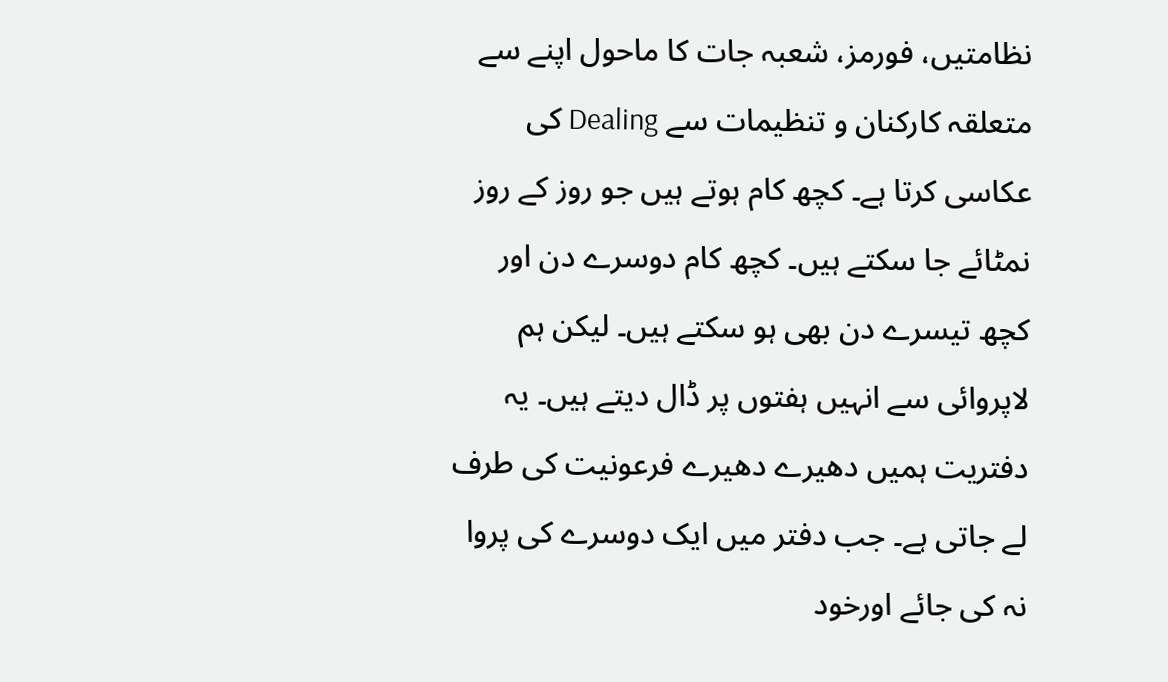نظامتیں، فورمز، شعبہ جات کا ماحول اپنے سے متعلقہ کارکنان و تنظیمات سے Dealing کی عکاسی کرتا ہے۔ کچھ کام ہوتے ہیں جو روز کے روز نمٹائے جا سکتے ہیں۔ کچھ کام دوسرے دن اور کچھ تیسرے دن بھی ہو سکتے ہیں۔ لیکن ہم لاپروائی سے انہیں ہفتوں پر ڈال دیتے ہیں۔ یہ دفتریت ہمیں دھیرے دھیرے فرعونیت کی طرف لے جاتی ہے۔ جب دفتر میں ایک دوسرے کی پروا نہ کی جائے اورخود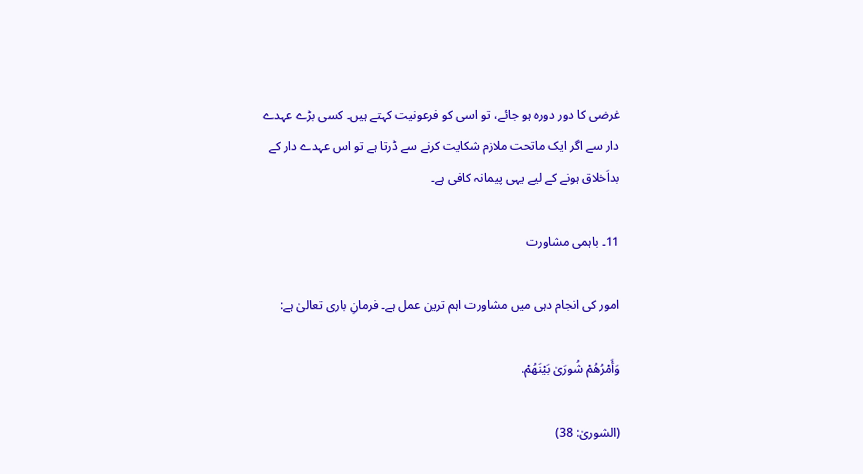غرضی کا دور دورہ ہو جائے، تو اسی کو فرعونیت کہتے ہیں۔ کسی بڑے عہدے دار سے اگر ایک ماتحت ملازم شکایت کرنے سے ڈرتا ہے تو اس عہدے دار کے بداَخلاق ہونے کے لیے یہی پیمانہ کافی ہے۔

11۔ باہمی مشاورت

امور کی انجام دہی میں مشاورت اہم ترین عمل ہے۔ فرمانِ باری تعالیٰ ہے:

وَأَمْرُهُمْ شُورَیٰ بَیْنَهُمْ.

(الشوریٰ: 38)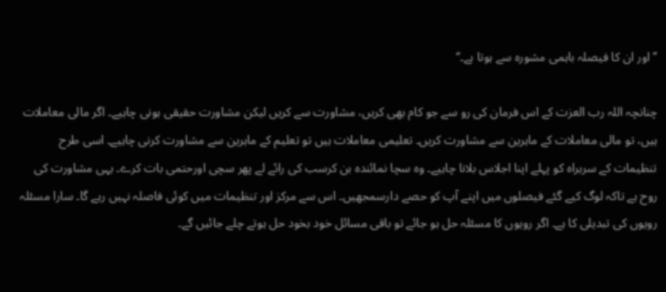’’اور ان کا فیصلہ باہمی مشورہ سے ہوتا ہے۔‘‘

چنانچہ اللہ رب العزت کے اس فرمان کی رو سے جو کام بھی کریں، مشاورت سے کریں لیکن مشاورت حقیقی ہونی چاہیے۔ اگر مالی معاملات ہیں، تو مالی معاملات کے ماہرین سے مشاورت کریں۔ تعلیمی معاملات ہیں تو تعلیم کے ماہرین سے مشاورت کرنی چاہیے۔ اسی طرح تنظیمات کے سربراہ کو پہلے اپنا اجلاس بلانا چاہیے۔ وہ سچا نمائندہ بن کرسب کی رائے لے پھر سچی اورحتمی بات کرے۔ یہی مشاورت کی روح ہے تاکہ لوگ کیے گئے فیصلوں میں اپنے آپ کو حصے دارسمجھیں۔ اس سے مرکز اور تنظیمات میں کوئی فاصلہ نہیں رہے گا۔ سارا مسئلہ رویوں کی تبدیلی کا ہے۔ اگر رویوں کا مسئلہ حل ہو جائے تو باقی مسائل خود بخود حل ہوتے چلے جائیں گے۔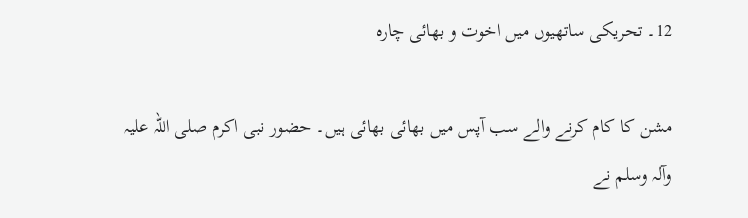12۔ تحریکی ساتھیوں میں اخوت و بھائی چارہ

مشن کا کام کرنے والے سب آپس میں بھائی بھائی ہیں۔ حضور نبی اکرم صلی اللہ علیہ وآلہ وسلم نے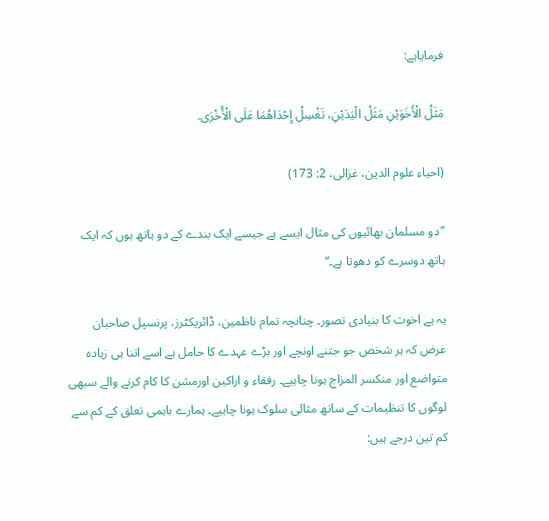فرمایاہے:

مَثَلُ الْأَخَوَیْنِ مَثَلُ الْیَدَیْنِ، تَغْسِلُ إِحْدَاهُمَا عَلَی الْأُخْرَی.

(احیاء علوم الدین، غزالی، 2: 173)

’’دو مسلمان بھائیوں کی مثال ایسے ہے جیسے ایک بندے کے دو ہاتھ ہوں کہ ایک ہاتھ دوسرے کو دھوتا ہے۔‘‘

یہ ہے اخوت کا بنیادی تصور۔ چنانچہ تمام ناظمین، ڈائریکٹرز، پرنسپل صاحبان غرض کہ ہر شخص جو جتنے اونچے اور بڑے عہدے کا حامل ہے اسے اتنا ہی زیادہ متواضع اور منکسر المزاج ہونا چاہیے۔ رفقاء و اراکین اورمشن کا کام کرنے والے سبھی لوگوں کا تنظیمات کے ساتھ مثالی سلوک ہونا چاہیے۔ ہمارے باہمی تعلق کے کم سے کم تین درجے ہیں: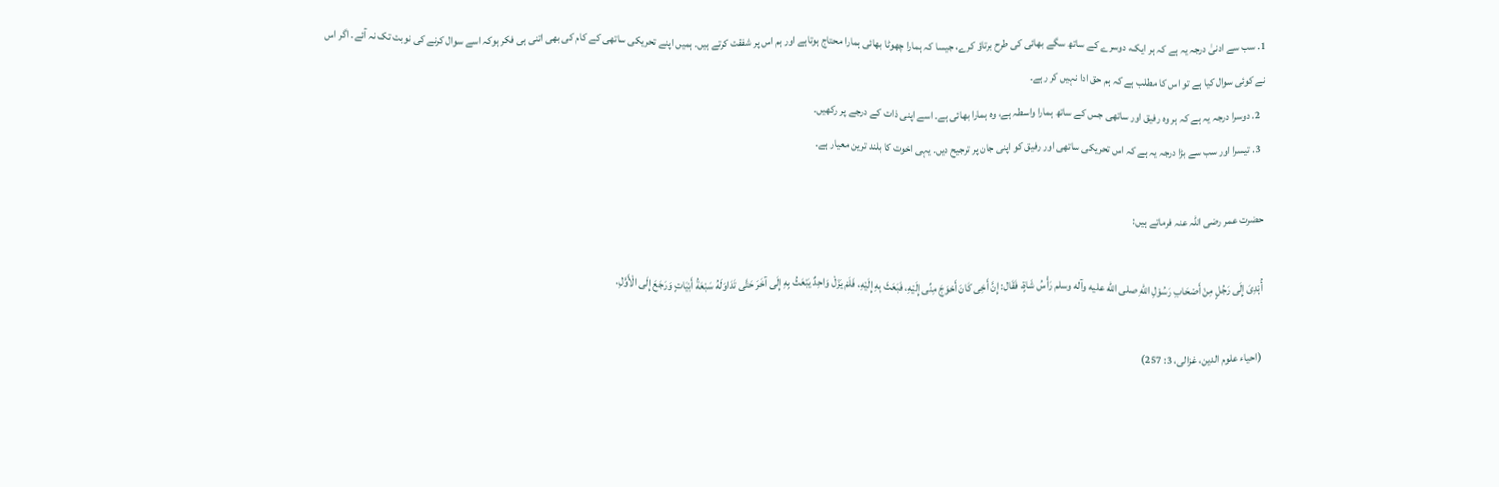1. سب سے ادنیٰ درجہ یہ ہے کہ ہر ایک، دوسرے کے ساتھ سگے بھائی کی طرح برتاؤ کرے، جیسا کہ ہمارا چھوٹا بھائی ہمارا محتاج ہوتاہے اور ہم اس پر شفقت کرتے ہیں۔ ہمیں اپنے تحریکی ساتھی کے کام کی بھی اتنی ہی فکر ہوکہ اسے سوال کرنے کی نوبت تک نہ آئے۔ اگر اس نے کوئی سوال کیا ہے تو اس کا مطلب ہے کہ ہم حق ادا نہیں کر رہے۔
  2. دوسرا درجہ یہ ہے کہ ہر وہ رفیق اور ساتھی جس کے ساتھ ہمارا واسطہ ہے، وہ ہمارا بھائی ہے۔ اسے اپنی ذات کے درجے پر رکھیں۔
  3. تیسرا اور سب سے بڑا درجہ یہ ہے کہ اس تحریکی ساتھی اور رفیق کو اپنی جان پر ترجیح دیں۔ یہی اخوت کا بلند ترین معیار ہے۔

حضرت عمر رضی اللہ عنہ فرماتے ہیں:

أُہْدِیَ إِلَی رَجُلٍ مِنْ أَصْحَابِ رَسُوْلِ اللهِ صلی الله علیه وآله وسلم رَأْسُ شَاةٍ، فَقَال: إِنَّ أَخِی کَانَ أَحْوَجَ مِنِّی إِلَیْهِ، فَبَعَثَ بِهِ إِلَیْهِ، فَلَمْ یَزَلْ وَاحِدٌ یَبْعَثُ بِهِ إِلَی آخَرَ حَتَّی تَدَاوَلَهُ سَبْعَةُ أَبْیَاتٍ وَرَجَعَ إِلَی الْأَوَّلِ.

(احیاء علوم الدین، غزالی، 3: 257)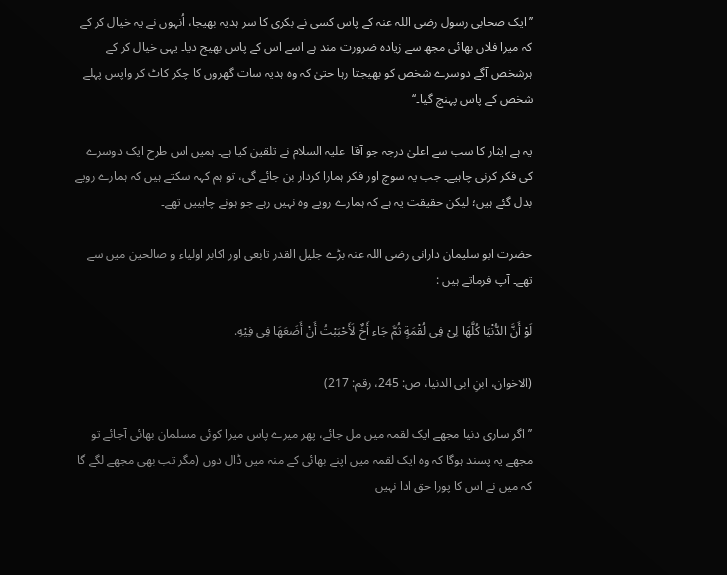’’ایک صحابی رسول رضی اللہ عنہ کے پاس کسی نے بکری کا سر ہدیہ بھیجا، اُنہوں نے یہ خیال کر کے کہ میرا فلاں بھائی مجھ سے زیادہ ضرورت مند ہے اسے اس کے پاس بھیج دیا۔ یہی خیال کر کے ہرشخص آگے دوسرے شخص کو بھیجتا رہا حتیٰ کہ وہ ہدیہ سات گھروں کا چکر کاٹ کر واپس پہلے شخص کے پاس پہنچ گیا۔‘‘

یہ ہے ایثار کا سب سے اعلیٰ درجہ جو آقا  علیہ السلام نے تلقین کیا ہے۔ ہمیں اس طرح ایک دوسرے کی فکر کرنی چاہیے۔ جب یہ سوچ اور فکر ہمارا کردار بن جائے گی، تو ہم کہہ سکتے ہیں کہ ہمارے رویے بدل گئے ہیں؛ لیکن حقیقت یہ ہے کہ ہمارے رویے وہ نہیں رہے جو ہونے چاہییں تھے۔

حضرت ابو سلیمان دارانی رضی اللہ عنہ بڑے جلیل القدر تابعی اور اکابر اولیاء و صالحین میں سے تھے۔ آپ فرماتے ہیں :

لَوْ أَنَّ الدُّنْیَا کُلَّهَا لِیْ فِی لُقْمَةٍ ثُمَّ جَاء أَخٌ لَأَحْبَبْتُ أَنْ أَضَعَهَا فِی فِیْهِ.

(الاخوان، ابنِ ابی الدنیا، ص: 245، رقم: 217)

’’اگر ساری دنیا مجھے ایک لقمہ میں مل جائے، پھر میرے پاس میرا کوئی مسلمان بھائی آجائے تو مجھے یہ پسند ہوگا کہ وہ ایک لقمہ میں اپنے بھائی کے منہ میں ڈال دوں (مگر تب بھی مجھے لگے گا کہ میں نے اس کا پورا حق ادا نہیں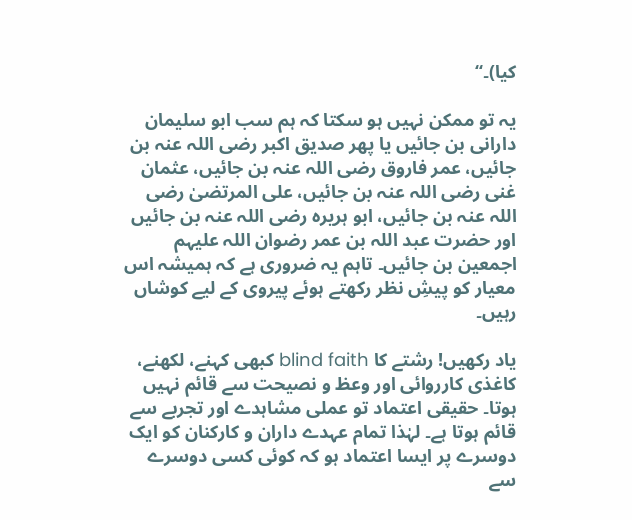کیا)۔‘‘

یہ تو ممکن نہیں ہو سکتا کہ ہم سب ابو سلیمان دارانی بن جائیں یا پھر صدیق اکبر رضی اللہ عنہ بن جائیں، عمر فاروق رضی اللہ عنہ بن جائیں، عثمان غنی رضی اللہ عنہ بن جائیں، علی المرتضیٰ رضی اللہ عنہ بن جائیں، ابو ہریرہ رضی اللہ عنہ بن جائیں اور حضرت عبد اللہ بن عمر رضوان اللہ علیہم اجمعین بن جائیں۔ تاہم یہ ضروری ہے کہ ہمیشہ اس معیار کو پیشِ نظر رکھتے ہوئے پیروی کے لیے کوشاں رہیں۔

یاد رکھیں! رشتے کا blind faith کبھی کہنے، لکھنے، کاغذی کارروائی اور وعظ و نصیحت سے قائم نہیں ہوتا۔ حقیقی اعتماد تو عملی مشاہدے اور تجربے سے قائم ہوتا ہے۔ لہٰذا تمام عہدے داران و کارکنان کو ایک دوسرے پر ایسا اعتماد ہو کہ کوئی کسی دوسرے سے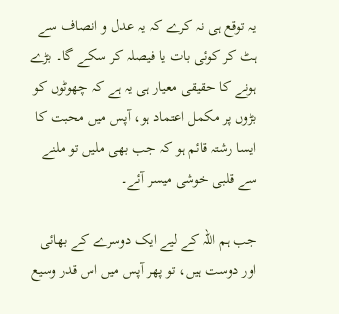یہ توقع ہی نہ کرے کہ یہ عدل و انصاف سے ہٹ کر کوئی بات یا فیصلہ کر سکے گا۔ بڑے ہونے کا حقیقی معیار ہی یہ ہے کہ چھوٹوں کو بڑوں پر مکمل اعتماد ہو، آپس میں محبت کا ایسا رشتہ قائم ہو کہ جب بھی ملیں تو ملنے سے قلبی خوشی میسر آئے۔

جب ہم اللہ کے لیے ایک دوسرے کے بھائی اور دوست ہیں، تو پھر آپس میں اس قدر وسیع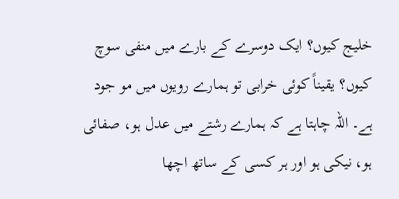خلیج کیوں؟ ایک دوسرے کے بارے میں منفی سوچ کیوں؟ یقیناً کوئی خرابی تو ہمارے رویوں میں مو جود ہے۔ اللہ چاہتا ہے کہ ہمارے رشتے میں عدل ہو، صفائی ہو، نیکی ہو اور ہر کسی کے ساتھ اچھا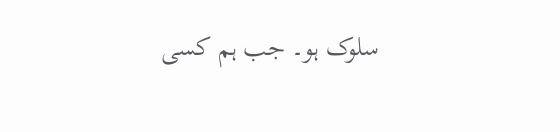سلوک ہو۔ جب ہم کسی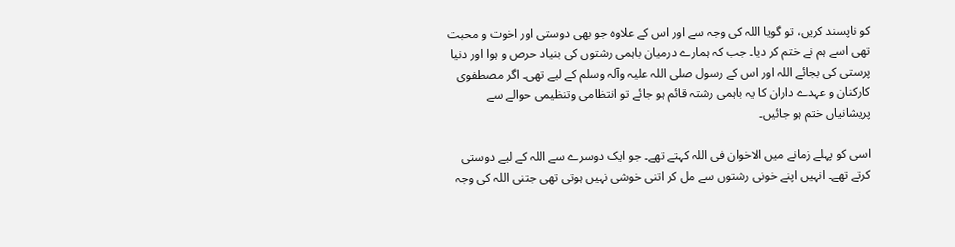کو ناپسند کریں، تو گویا اللہ کی وجہ سے اور اس کے علاوہ جو بھی دوستی اور اخوت و محبت تھی اسے ہم نے ختم کر دیا۔ جب کہ ہمارے درمیان باہمی رشتوں کی بنیاد حرص و ہوا اور دنیا پرستی کی بجائے اللہ اور اس کے رسول صلی اللہ علیہ وآلہ وسلم کے لیے تھی۔ اگر مصطفوی کارکنان و عہدے داران کا یہ باہمی رشتہ قائم ہو جائے تو انتظامی وتنظیمی حوالے سے پریشانیاں ختم ہو جائیں۔

اسی کو پہلے زمانے میں الاخوان فی اللہ کہتے تھے۔ جو ایک دوسرے سے اللہ کے لیے دوستی کرتے تھے۔ انہیں اپنے خونی رشتوں سے مل کر اتنی خوشی نہیں ہوتی تھی جتنی اللہ کی وجہ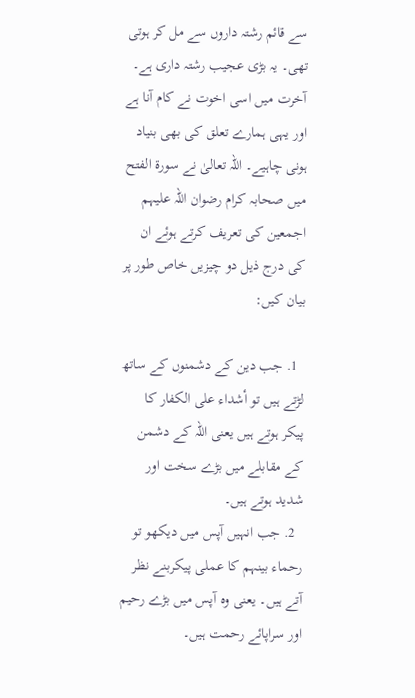سے قائم رشتہ داروں سے مل کر ہوتی تھی۔ یہ بڑی عجیب رشتہ داری ہے۔ آخرت میں اسی اخوت نے کام آنا ہے اور یہی ہمارے تعلق کی بھی بنیاد ہونی چاہیے۔ اللہ تعالیٰ نے سورۃ الفتح میں صحابہ کرام رضوان اللہ علیہم اجمعین کی تعریف کرتے ہوئے ان کی درج ذیل دو چیزیں خاص طور پر بیان کیں:

  1. جب دین کے دشمنوں کے ساتھ لڑتے ہیں تو أشداء علی الکفار کا پیکر ہوتے ہیں یعنی اللہ کے دشمن کے مقابلے میں بڑے سخت اور شدید ہوتے ہیں۔
  2. جب انہیں آپس میں دیکھو تو رحماء بینہم کا عملی پیکربنے نظر آتے ہیں۔ یعنی وہ آپس میں بڑے رحیم اور سراپائے رحمت ہیں۔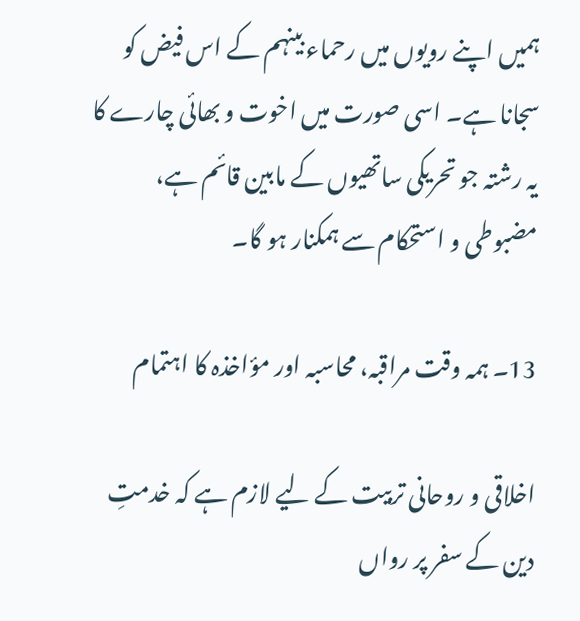ہمیں اپنے رویوں میں رحماء بینہم کے اس فیض کو سجانا ہے۔ اسی صورت میں اخوت و بھائی چارے کا یہ رشتہ جو تحریکی ساتھیوں کے مابین قائم ہے، مضبوطی و استحکام سے ہمکنار ہو گا۔

13۔ ہمہ وقت مراقبہ، محاسبہ اور مؤاخذہ کا اہتمام

اخلاقی و روحانی تربیت کے لیے لازم ہے کہ خدمتِ دین کے سفر پر رواں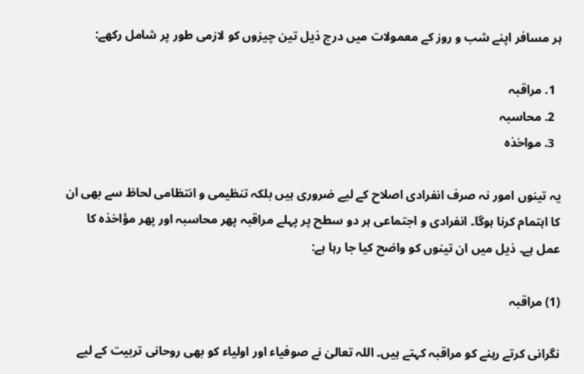ہر مسافر اپنے شب و روز کے معمولات میں درج ذیل تین چیزوں کو لازمی طور پر شامل رکھے:

  1. مراقبہ
  2. محاسبہ
  3. مواخذہ

یہ تینوں امور نہ صرف انفرادی اصلاح کے لیے ضروری ہیں بلکہ تنظیمی و انتظامی لحاظ سے بھی ان کا اہتمام کرنا ہوگا۔ انفرادی و اجتماعی ہر دو سطح پر پہلے مراقبہ پھر محاسبہ اور پھر مؤاخذہ کا عمل ہے۔ ذیل میں ان تینوں کو واضح کیا جا رہا ہے:

(1) مراقبہ

نگرانی کرتے رہنے کو مراقبہ کہتے ہیں۔ اللہ تعالیٰ نے صوفیاء اور اولیاء کو بھی روحانی تربیت کے لیے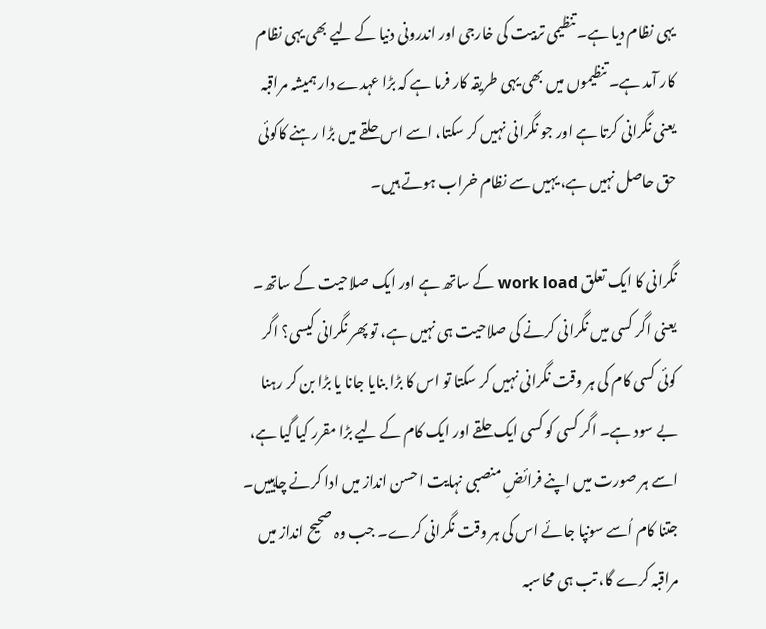یہی نظام دیا ہے۔ تنظیمی تربیت کی خارجی اور اندرونی دنیا کے لیے بھی یہی نظام کار آمد ہے۔ تنظیموں میں بھی یہی طریقہ کار فرما ہے کہ بڑا عہدے دار ہمیشہ مراقبہ یعنی نگرانی کرتا ہے اور جو نگرانی نہیں کر سکتا، اسے اس حلقے میں بڑا رہنے کاکوئی حق حاصل نہیں ہے، یہیں سے نظام خراب ہوتے ہیں۔

نگرانی کا ایک تعلق work load کے ساتھ ہے اور ایک صلاحیت کے ساتھ۔ یعنی اگر کسی میں نگرانی کرنے کی صلاحیت ہی نہیں ہے، تو پھر نگرانی کیسی؟ اگر کوئی کسی کام کی ہر وقت نگرانی نہیں کر سکتا تو اس کا بڑا بنایا جانا یا بڑا بن کر رہنا بے سود ہے۔ اگر کسی کو کسی ایک حلقے اور ایک کام کے لیے بڑا مقرر کیا گیا ہے، اسے ہر صورت میں اپنے فرائضِ منصبی نہایت احسن انداز میں ادا کرنے چاہییں۔ جتنا کام اُسے سونپا جائے اس کی ہر وقت نگرانی کرے۔ جب وہ صحیح انداز میں مراقبہ کرے گا، تب ہی محاسبہ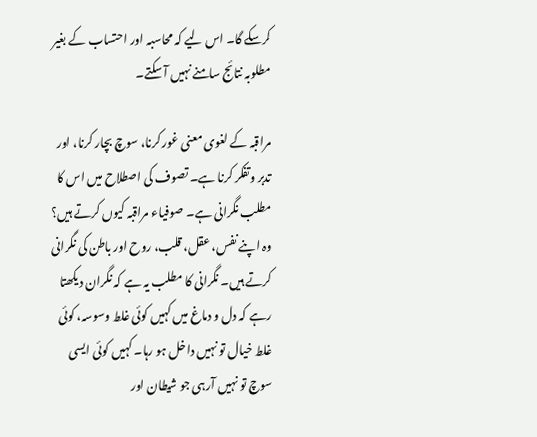کرسکے گا۔ اس لیے کہ محاسبہ اور احتساب کے بغیر مطلوبہ نتائج سامنے نہیں آ سکتے۔

مراقبہ کے لغوی معنی غور کرنا، سوچ بچار کرنا، اور تدبر وتفکر کرنا ہے۔ تصوف کی اصطلاح میں اس کا مطلب نگرانی ہے۔ صوفیاء مراقبہ کیوں کرتے ہیں؟ وہ اپنے نفس، عقل، قلب، روح اور باطن کی نگرانی کرتے ہیں۔ نگرانی کا مطلب یہ ہے کہ نگران دیکھتا رہے کہ دل و دماغ میں کہیں کوئی غلط وسوسہ، کوئی غلط خیال تو نہیں داخل ہو رہا۔ کہیں کوئی ایسی سوچ تو نہیں آرہی جو شیطان اور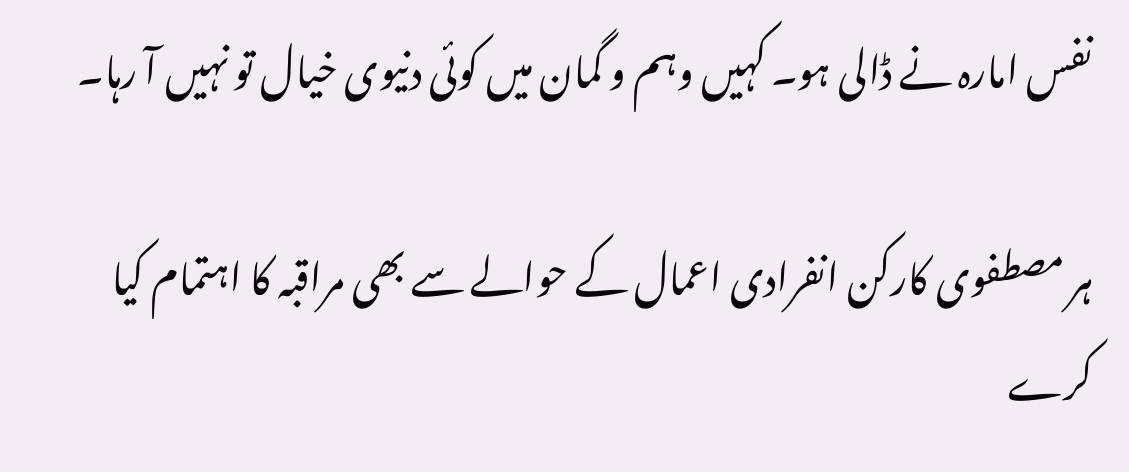نفس امارہ نے ڈالی ہو۔ کہیں وہم و گمان میں کوئی دنیوی خیال تو نہیں آ رہا۔

ہر مصطفوی کارکن انفرادی اعمال کے حوالے سے بھی مراقبہ کا اہتمام کیا کرے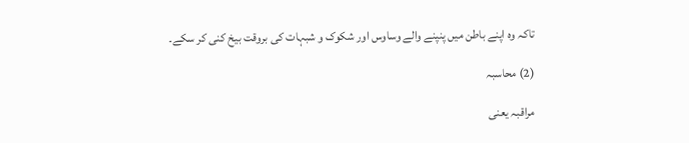تاکہ وہ اپنے باطن میں پنپنے والے وساوس اور شکوک و شبہات کی بروقت بیخ کنی کر سکے۔

(2) محاسبہ

مراقبہ یعنی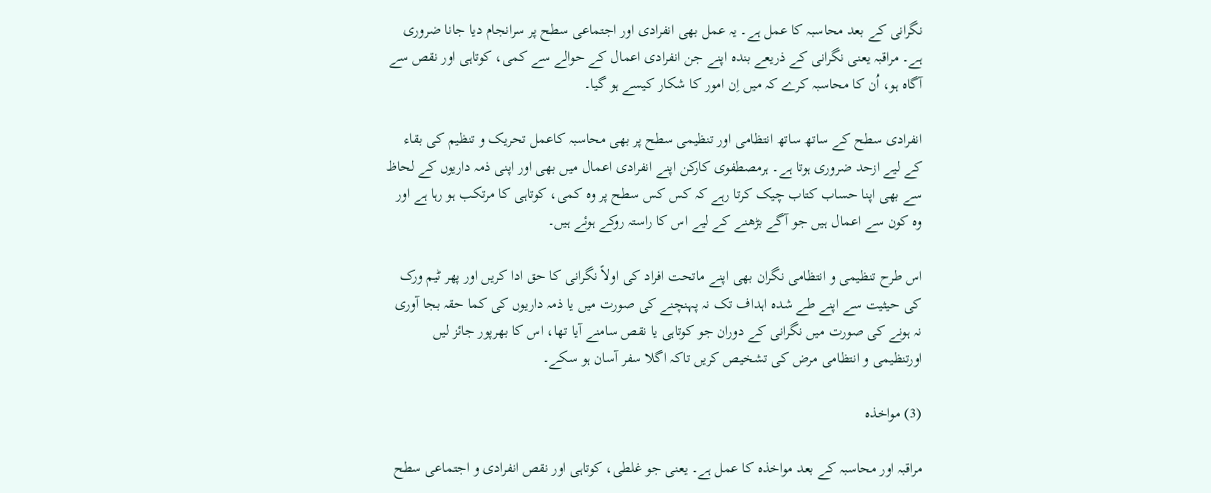نگرانی کے بعد محاسبہ کا عمل ہے۔ یہ عمل بھی انفرادی اور اجتماعی سطح پر سرانجام دیا جانا ضروری ہے۔ مراقبہ یعنی نگرانی کے ذریعے بندہ اپنے جن انفرادی اعمال کے حوالے سے کمی، کوتاہی اور نقص سے آگاہ ہو، اُن کا محاسبہ کرے کہ میں اِن امور کا شکار کیسے ہو گیا۔

انفرادی سطح کے ساتھ ساتھ انتظامی اور تنظیمی سطح پر بھی محاسبہ کاعمل تحریک و تنظیم کی بقاء کے لیے ازحد ضروری ہوتا ہے۔ ہرمصطفوی کارکن اپنے انفرادی اعمال میں بھی اور اپنی ذمہ داریوں کے لحاظ سے بھی اپنا حساب کتاب چیک کرتا رہے کہ کس کس سطح پر وہ کمی، کوتاہی کا مرتکب ہو رہا ہے اور وہ کون سے اعمال ہیں جو آگے بڑھنے کے لیے اس کا راستہ روکے ہوئے ہیں۔

اس طرح تنظیمی و انتظامی نگران بھی اپنے ماتحت افراد کی اولاً نگرانی کا حق ادا کریں اور پھر ٹیم ورک کی حیثیت سے اپنے طے شدہ اہداف تک نہ پہنچنے کی صورت میں یا ذمہ داریوں کی کما حقہ بجا آوری نہ ہونے کی صورت میں نگرانی کے دوران جو کوتاہی یا نقص سامنے آیا تھا، اس کا بھرپور جائز لیں اورتنظیمی و انتظامی مرض کی تشخیص کریں تاکہ اگلا سفر آسان ہو سکے۔

(3) مواخذہ

مراقبہ اور محاسبہ کے بعد مواخذہ کا عمل ہے۔ یعنی جو غلطی، کوتاہی اور نقص انفرادی و اجتماعی سطح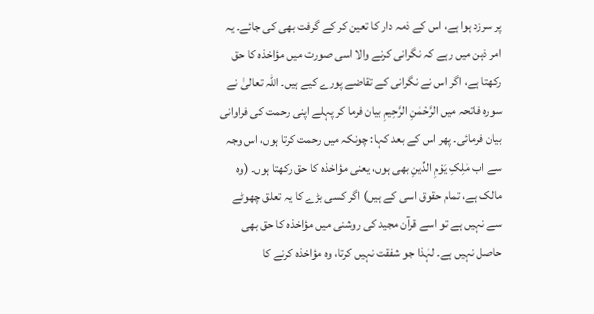پر سرزد ہوا ہے، اس کے ذمہ دار کا تعین کر کے گرفت بھی کی جائے۔ یہ امر ذہن میں رہے کہ نگرانی کرنے والا اسی صورت میں مؤاخذہ کا حق رکھتا ہے، اگر اس نے نگرانی کے تقاضے پورے کیے ہیں۔ اللہ تعالیٰ نے سورہ فاتحہ میں الرَّحْمٰنِ الرَّحِیمِ بیان فرما کر پہلے اپنی رحمت کی فراوانی بیان فرمائی۔ پھر اس کے بعد کہا: چونکہ میں رحمت کرتا ہوں، اس وجہ سے اب مٰلِکِ یَوْمِ الدِّینِ بھی ہوں، یعنی مؤاخذہ کا حق رکھتا ہوں۔ (وہ مالک ہے، تمام حقوق اسی کے ہیں) اگر کسی بڑے کا یہ تعلق چھوٹے سے نہیں ہے تو اسے قرآن مجید کی روشنی میں مؤاخذہ کا حق بھی حاصل نہیں ہے۔ لہٰذا جو شفقت نہیں کرتا، وہ مؤاخذہ کرنے کا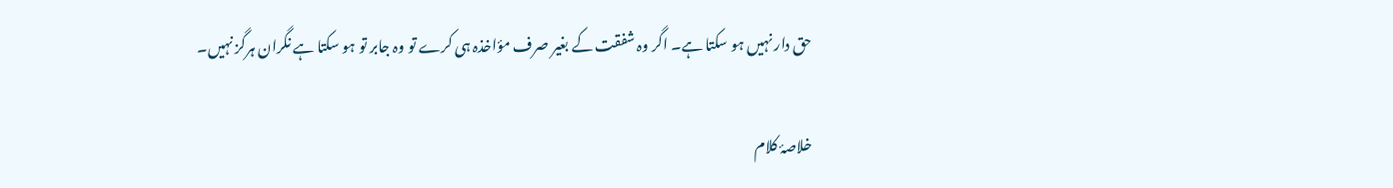حق دار نہیں ہو سکتا ہے۔ اگر وہ شفقت کے بغیر صرف مؤاخذہ ہی کرے تو وہ جابر تو ہو سکتا ہے نگران ہرگز نہیں۔

خلاصۂ کلام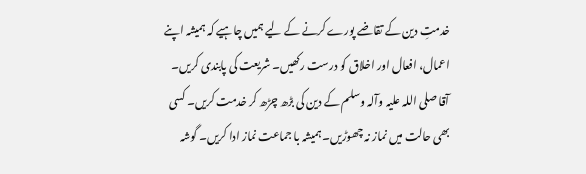خدمتِ دین کے تقاضے پورے کرنے کے لیے ہمیں چاہیے کہ ہمیشہ اپنے اعمال، افعال اور اخلاق کو درست رکھیں۔ شریعت کی پابندی کریں۔ آقا صلی اللہ علیہ وآلہ وسلم کے دین کی بڑھ چڑھ کر خدمت کریں۔ کسی بھی حالت میں نماز نہ چھوڑیں۔ ہمیشہ با جماعت نماز ادا کریں۔ گوشہ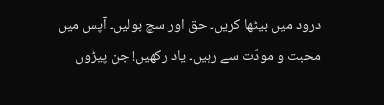درود میں بیٹھا کریں۔ حق اور سچ بولیں۔ آپس میں محبت و مودّت سے رہیں۔ یاد رکھیں! جن پیڑوں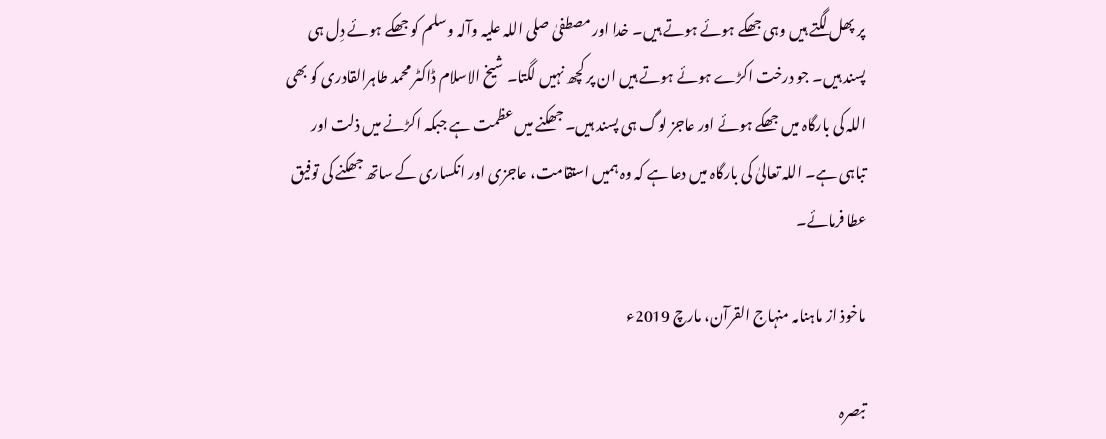پر پھل لگتے ہیں وہی جھکے ہوئے ہوتے ہیں۔ خدا اور مصطفیٰ صلی اللہ علیہ وآلہ وسلم کو جھکے ہوئے دِل ہی پسند ہیں۔ جو درخت اکڑے ہوئے ہوتے ہیں ان پر کچھ نہیں لگتا۔ شیخ الاسلام ڈاکٹر محمد طاہرالقادری کو بھی اللہ کی بارگاہ میں جھکے ہوئے اور عاجز لوگ ہی پسند ہیں۔ جھکنے میں عظمت ہے جبکہ اکڑنے میں ذلت اور تباہی ہے۔ اللہ تعالیٰ کی بارگاہ میں دعا ہے کہ وہ ہمیں استقامت، عاجزی اور انکساری کے ساتھ جھکنے کی توفیق عطا فرمائے۔

ماخوذ از ماہنامہ منہاج القرآن، مارچ 2019ء

تبصرہ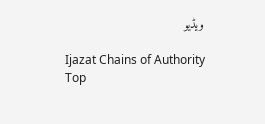ویڈیو

Ijazat Chains of Authority
Top